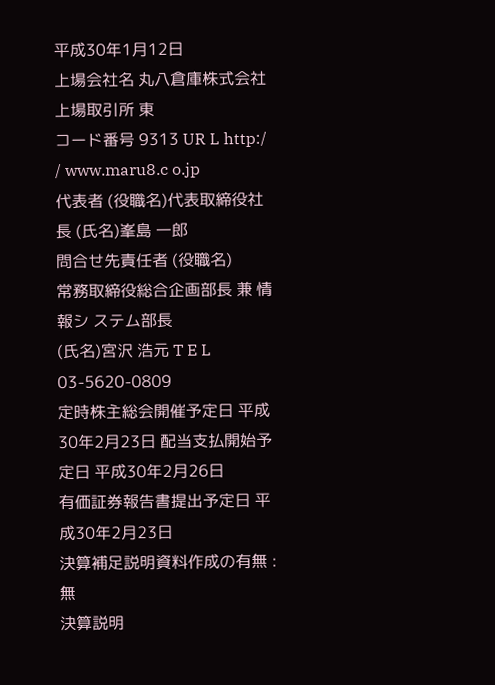平成30年1月12日
上場会社名 丸八倉庫株式会社 上場取引所 東
コード番号 9313 UR L http:/ / www.maru8.c o.jp
代表者 (役職名)代表取締役社長 (氏名)峯島 一郎
問合せ先責任者 (役職名)
常務取締役総合企画部長 兼 情報シ ステム部長
(氏名)宮沢 浩元 T E L 03-5620-0809
定時株主総会開催予定日 平成30年2月23日 配当支払開始予定日 平成30年2月26日
有価証券報告書提出予定日 平成30年2月23日
決算補足説明資料作成の有無 : 無
決算説明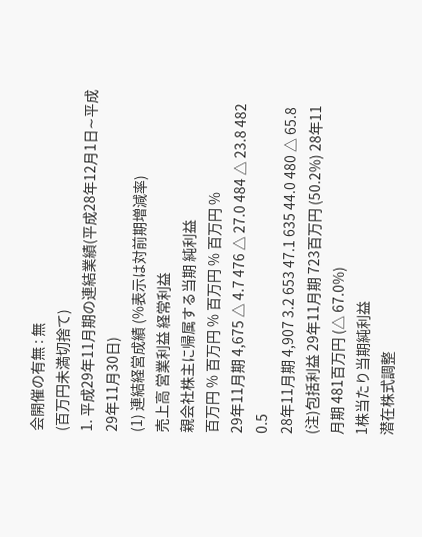会開催の有無 : 無
(百万円未満切捨て)
1. 平成29年11月期の連結業績(平成28年12月1日∼平成29年11月30日)
(1) 連結経営成績 (%表示は対前期増減率)
売上高 営業利益 経常利益
親会社株主に帰属する当期 純利益
百万円 % 百万円 % 百万円 % 百万円 %
29年11月期 4,675 △ 4.7 476 △ 27.0 484 △ 23.8 482 0.5
28年11月期 4,907 3.2 653 47.1 635 44.0 480 △ 65.8
(注)包括利益 29年11月期 723百万円 (50.2%) 28年11月期 481百万円 (△ 67.0%)
1株当たり当期純利益
潜在株式調整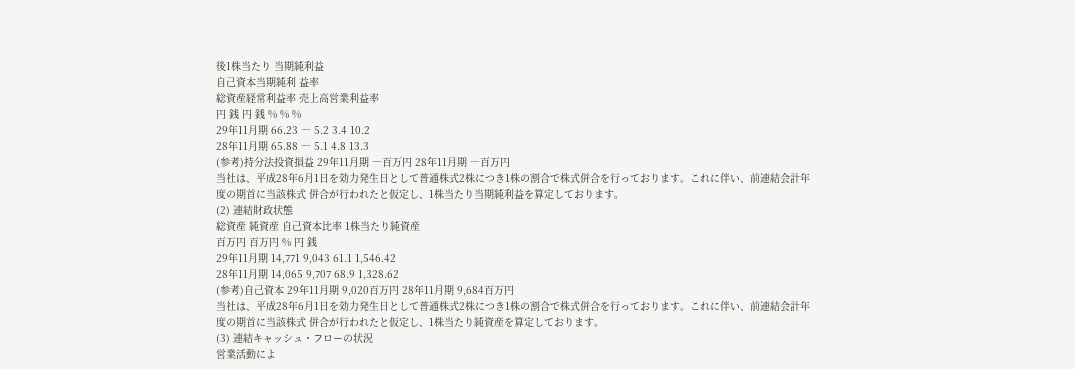後1株当たり 当期純利益
自己資本当期純利 益率
総資産経常利益率 売上高営業利益率
円 銭 円 銭 % % %
29年11月期 66.23 ― 5.2 3.4 10.2
28年11月期 65.88 ― 5.1 4.8 13.3
(参考)持分法投資損益 29年11月期 ―百万円 28年11月期 ―百万円
当社は、平成28年6月1日を効力発生日として普通株式2株につき1株の割合で株式併合を行っております。これに伴い、前連結会計年度の期首に当該株式 併合が行われたと仮定し、1株当たり当期純利益を算定しております。
(2) 連結財政状態
総資産 純資産 自己資本比率 1株当たり純資産
百万円 百万円 % 円 銭
29年11月期 14,771 9,043 61.1 1,546.42
28年11月期 14,065 9,707 68.9 1,328.62
(参考)自己資本 29年11月期 9,020百万円 28年11月期 9,684百万円
当社は、平成28年6月1日を効力発生日として普通株式2株につき1株の割合で株式併合を行っております。これに伴い、前連結会計年度の期首に当該株式 併合が行われたと仮定し、1株当たり純資産を算定しております。
(3) 連結キャッシュ・フローの状況
営業活動によ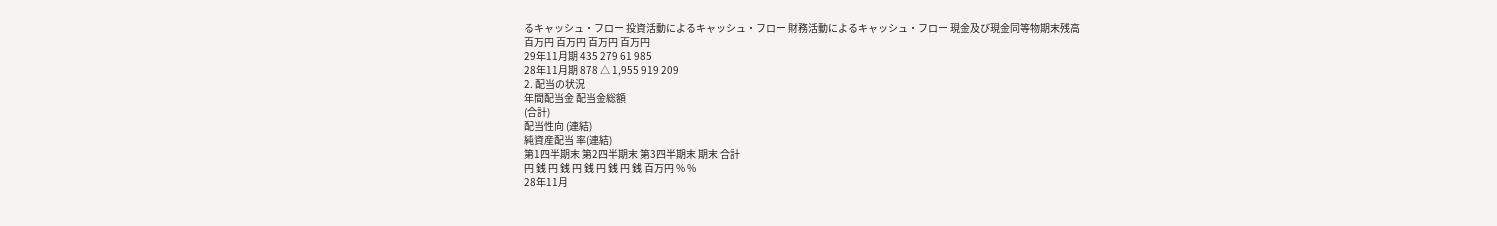るキャッシュ・フロー 投資活動によるキャッシュ・フロー 財務活動によるキャッシュ・フロー 現金及び現金同等物期末残高
百万円 百万円 百万円 百万円
29年11月期 435 279 61 985
28年11月期 878 △ 1,955 919 209
2. 配当の状況
年間配当金 配当金総額
(合計)
配当性向 (連結)
純資産配当 率(連結)
第1四半期末 第2四半期末 第3四半期末 期末 合計
円 銭 円 銭 円 銭 円 銭 円 銭 百万円 % %
28年11月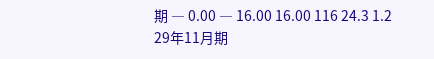期 ― 0.00 ― 16.00 16.00 116 24.3 1.2
29年11月期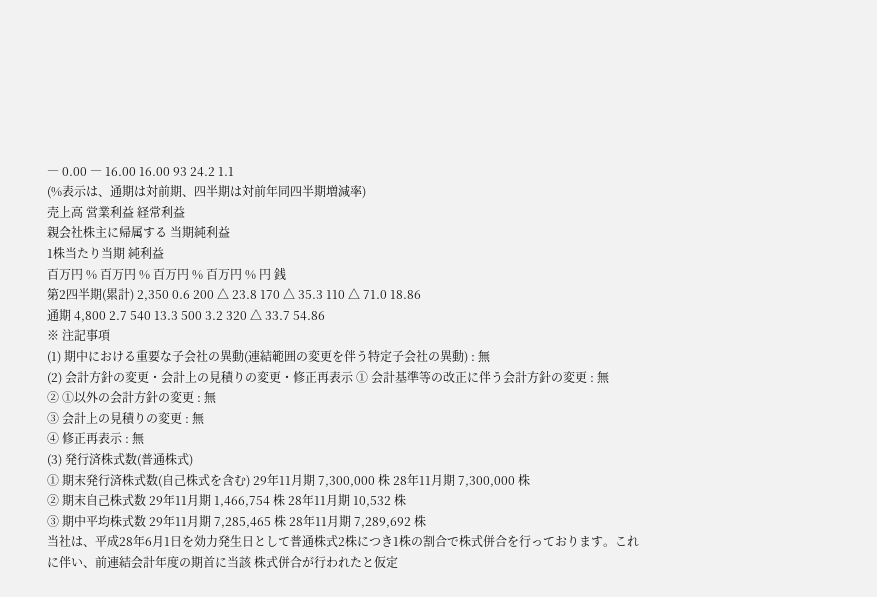― 0.00 ― 16.00 16.00 93 24.2 1.1
(%表示は、通期は対前期、四半期は対前年同四半期増減率)
売上高 営業利益 経常利益
親会社株主に帰属する 当期純利益
1株当たり当期 純利益
百万円 % 百万円 % 百万円 % 百万円 % 円 銭
第2四半期(累計) 2,350 0.6 200 △ 23.8 170 △ 35.3 110 △ 71.0 18.86
通期 4,800 2.7 540 13.3 500 3.2 320 △ 33.7 54.86
※ 注記事項
(1) 期中における重要な子会社の異動(連結範囲の変更を伴う特定子会社の異動) : 無
(2) 会計方針の変更・会計上の見積りの変更・修正再表示 ① 会計基準等の改正に伴う会計方針の変更 : 無
② ①以外の会計方針の変更 : 無
③ 会計上の見積りの変更 : 無
④ 修正再表示 : 無
(3) 発行済株式数(普通株式)
① 期末発行済株式数(自己株式を含む) 29年11月期 7,300,000 株 28年11月期 7,300,000 株
② 期末自己株式数 29年11月期 1,466,754 株 28年11月期 10,532 株
③ 期中平均株式数 29年11月期 7,285,465 株 28年11月期 7,289,692 株
当社は、平成28年6月1日を効力発生日として普通株式2株につき1株の割合で株式併合を行っております。これに伴い、前連結会計年度の期首に当該 株式併合が行われたと仮定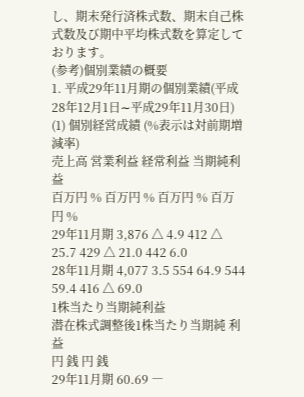し、期末発行済株式数、期末自己株式数及び期中平均株式数を算定しております。
(参考)個別業績の概要
1. 平成29年11月期の個別業績(平成28年12月1日∼平成29年11月30日)
(1) 個別経営成績 (%表示は対前期増減率)
売上高 営業利益 経常利益 当期純利益
百万円 % 百万円 % 百万円 % 百万円 %
29年11月期 3,876 △ 4.9 412 △ 25.7 429 △ 21.0 442 6.0
28年11月期 4,077 3.5 554 64.9 544 59.4 416 △ 69.0
1株当たり当期純利益
潜在株式調整後1株当たり当期純 利益
円 銭 円 銭
29年11月期 60.69 ―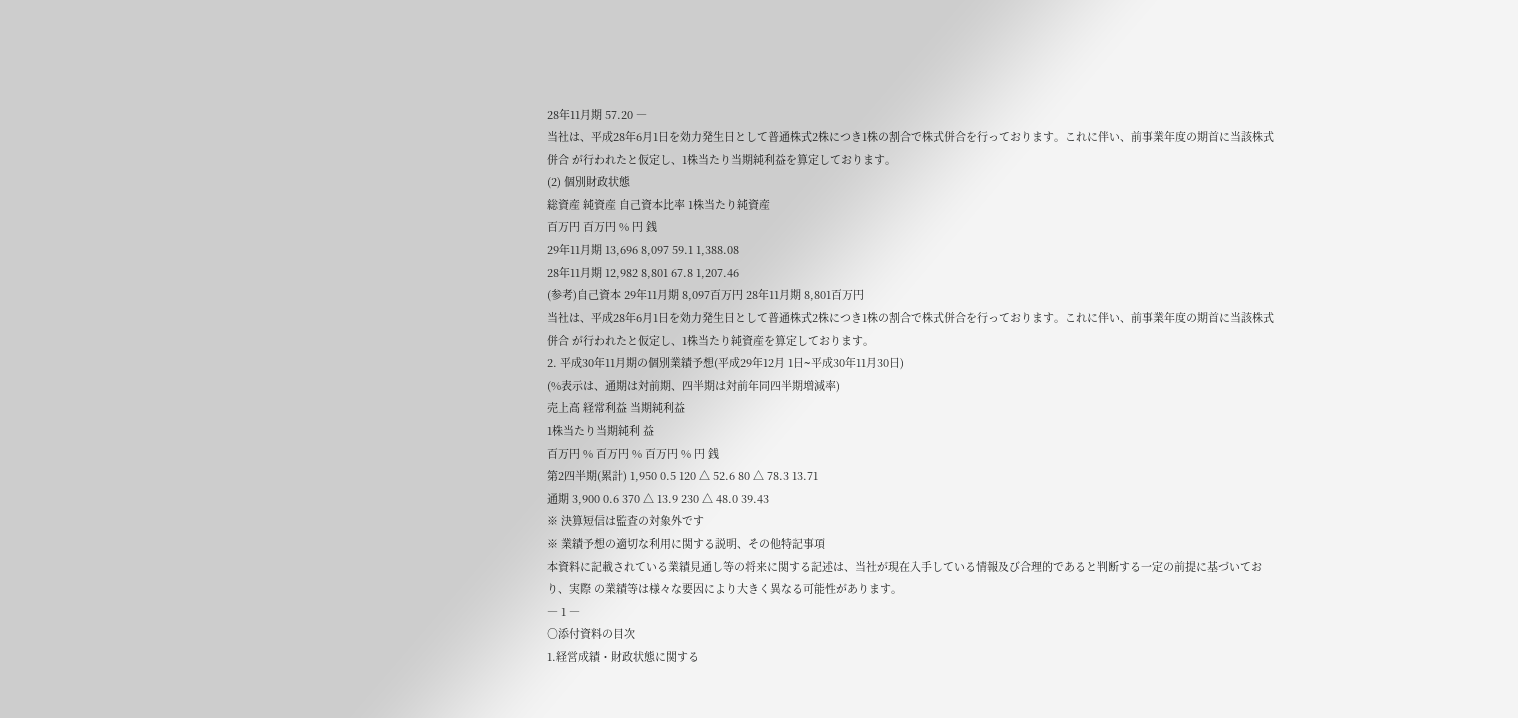28年11月期 57.20 ―
当社は、平成28年6月1日を効力発生日として普通株式2株につき1株の割合で株式併合を行っております。これに伴い、前事業年度の期首に当該株式併合 が行われたと仮定し、1株当たり当期純利益を算定しております。
(2) 個別財政状態
総資産 純資産 自己資本比率 1株当たり純資産
百万円 百万円 % 円 銭
29年11月期 13,696 8,097 59.1 1,388.08
28年11月期 12,982 8,801 67.8 1,207.46
(参考)自己資本 29年11月期 8,097百万円 28年11月期 8,801百万円
当社は、平成28年6月1日を効力発生日として普通株式2株につき1株の割合で株式併合を行っております。これに伴い、前事業年度の期首に当該株式併合 が行われたと仮定し、1株当たり純資産を算定しております。
2. 平成30年11月期の個別業績予想(平成29年12月 1日∼平成30年11月30日)
(%表示は、通期は対前期、四半期は対前年同四半期増減率)
売上高 経常利益 当期純利益
1株当たり当期純利 益
百万円 % 百万円 % 百万円 % 円 銭
第2四半期(累計) 1,950 0.5 120 △ 52.6 80 △ 78.3 13.71
通期 3,900 0.6 370 △ 13.9 230 △ 48.0 39.43
※ 決算短信は監査の対象外です
※ 業績予想の適切な利用に関する説明、その他特記事項
本資料に記載されている業績見通し等の将来に関する記述は、当社が現在入手している情報及び合理的であると判断する一定の前提に基づいており、実際 の業績等は様々な要因により大きく異なる可能性があります。
― 1 ―
○添付資料の目次
1.経営成績・財政状態に関する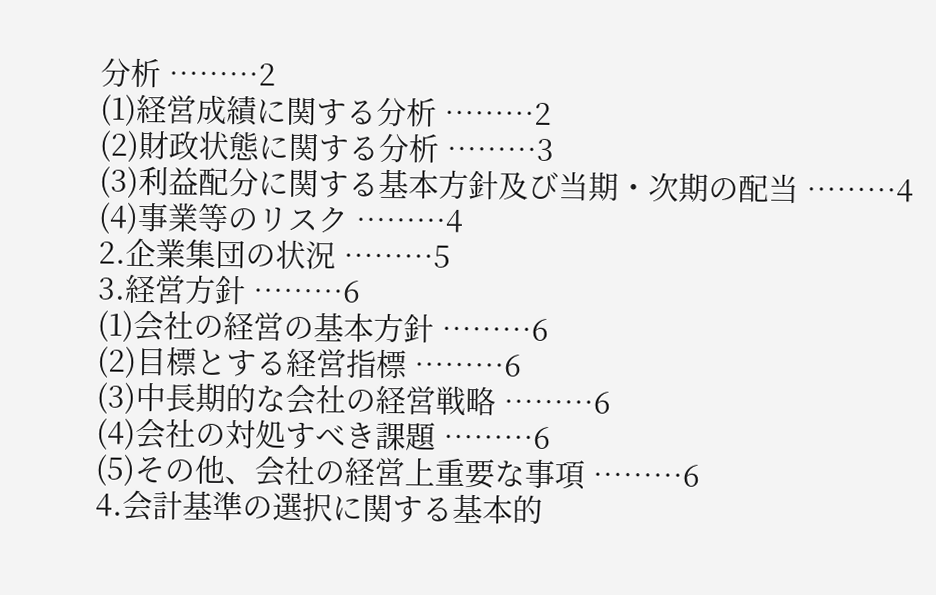分析 ………2
(1)経営成績に関する分析 ………2
(2)財政状態に関する分析 ………3
(3)利益配分に関する基本方針及び当期・次期の配当 ………4
(4)事業等のリスク ………4
2.企業集団の状況 ………5
3.経営方針 ………6
(1)会社の経営の基本方針 ………6
(2)目標とする経営指標 ………6
(3)中長期的な会社の経営戦略 ………6
(4)会社の対処すべき課題 ………6
(5)その他、会社の経営上重要な事項 ………6
4.会計基準の選択に関する基本的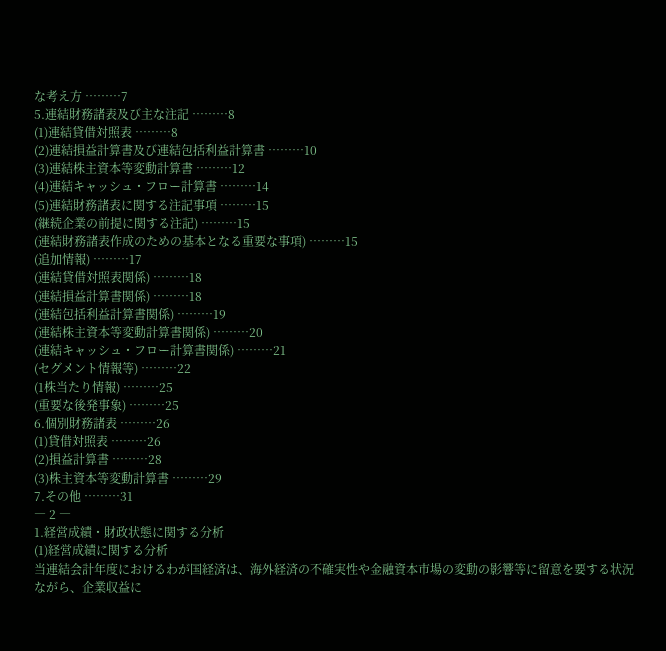な考え方 ………7
5.連結財務諸表及び主な注記 ………8
(1)連結貸借対照表 ………8
(2)連結損益計算書及び連結包括利益計算書 ………10
(3)連結株主資本等変動計算書 ………12
(4)連結キャッシュ・フロー計算書 ………14
(5)連結財務諸表に関する注記事項 ………15
(継続企業の前提に関する注記) ………15
(連結財務諸表作成のための基本となる重要な事項) ………15
(追加情報) ………17
(連結貸借対照表関係) ………18
(連結損益計算書関係) ………18
(連結包括利益計算書関係) ………19
(連結株主資本等変動計算書関係) ………20
(連結キャッシュ・フロー計算書関係) ………21
(セグメント情報等) ………22
(1株当たり情報) ………25
(重要な後発事象) ………25
6.個別財務諸表 ………26
(1)貸借対照表 ………26
(2)損益計算書 ………28
(3)株主資本等変動計算書 ………29
7.その他 ………31
― 2 ―
1.経営成績・財政状態に関する分析
(1)経営成績に関する分析
当連結会計年度におけるわが国経済は、海外経済の不確実性や金融資本市場の変動の影響等に留意を要する状況
ながら、企業収益に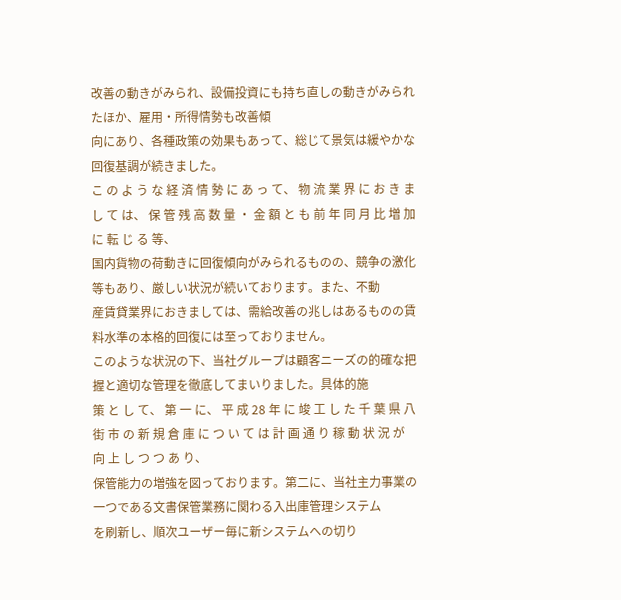改善の動きがみられ、設備投資にも持ち直しの動きがみられたほか、雇用・所得情勢も改善傾
向にあり、各種政策の効果もあって、総じて景気は緩やかな回復基調が続きました。
こ の よ う な 経 済 情 勢 に あ っ て、 物 流 業 界 に お き ま し て は、 保 管 残 高 数 量 ・ 金 額 と も 前 年 同 月 比 増 加 に 転 じ る 等、
国内貨物の荷動きに回復傾向がみられるものの、競争の激化等もあり、厳しい状況が続いております。また、不動
産賃貸業界におきましては、需給改善の兆しはあるものの賃料水準の本格的回復には至っておりません。
このような状況の下、当社グループは顧客ニーズの的確な把握と適切な管理を徹底してまいりました。具体的施
策 と し て、 第 一 に、 平 成 28 年 に 竣 工 し た 千 葉 県 八 街 市 の 新 規 倉 庫 に つ い て は 計 画 通 り 稼 動 状 況 が 向 上 し つ つ あ り、
保管能力の増強を図っております。第二に、当社主力事業の一つである文書保管業務に関わる入出庫管理システム
を刷新し、順次ユーザー毎に新システムへの切り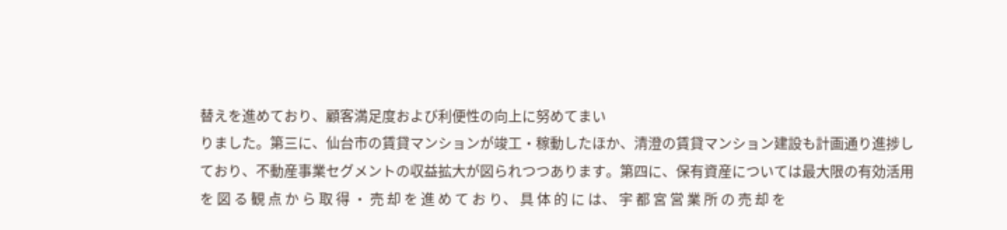替えを進めており、顧客満足度および利便性の向上に努めてまい
りました。第三に、仙台市の賃貸マンションが竣工・稼動したほか、清澄の賃貸マンション建設も計画通り進捗し
ており、不動産事業セグメントの収益拡大が図られつつあります。第四に、保有資産については最大限の有効活用
を 図 る 観 点 か ら 取 得 ・ 売 却 を 進 め て お り、 具 体 的 に は、 宇 都 宮 営 業 所 の 売 却 を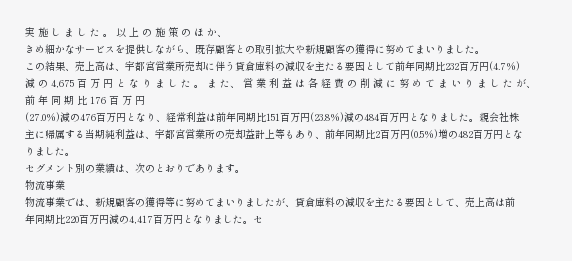実 施 し ま し た 。 以 上 の 施 策 の ほ か、
きめ細かなサービスを提供しながら、既存顧客との取引拡大や新規顧客の獲得に努めてまいりました。
この結果、売上高は、宇都宮営業所売却に伴う貸倉庫料の減収を主たる要因として前年同期比232百万円(4.7%)
減 の 4,675 百 万 円 と な り ま し た 。 ま た、 営 業 利 益 は 各 経 費 の 削 減 に 努 め て ま い り ま し た が、 前 年 同 期 比 176 百 万 円
(27.0%)減の476百万円となり、経常利益は前年同期比151百万円(23.8%)減の484百万円となりました。親会社株
主に帰属する当期純利益は、宇都宮営業所の売却益計上等もあり、前年同期比2百万円(0.5%)増の482百万円とな
りました。
セグメント別の業績は、次のとおりであります。
物流事業
物流事業では、新規顧客の獲得等に努めてまいりましたが、貸倉庫料の減収を主たる要因として、売上高は前
年同期比220百万円減の4,417百万円となりました。セ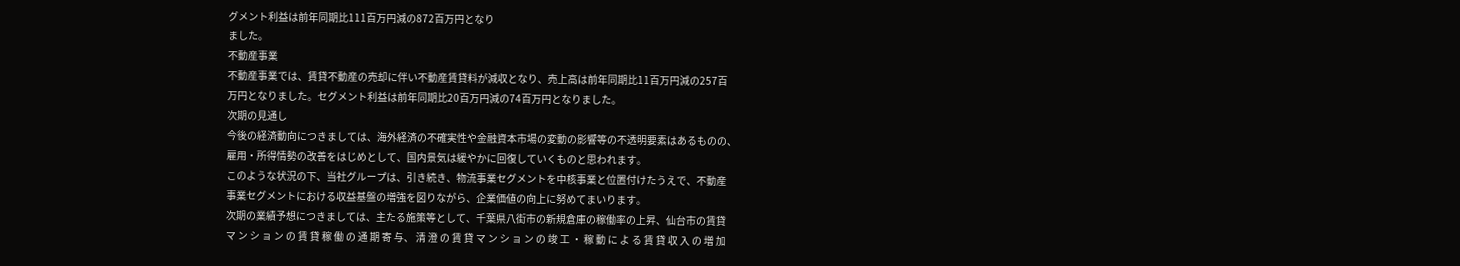グメント利益は前年同期比111百万円減の872百万円となり
ました。
不動産事業
不動産事業では、賃貸不動産の売却に伴い不動産賃貸料が減収となり、売上高は前年同期比11百万円減の257百
万円となりました。セグメント利益は前年同期比20百万円減の74百万円となりました。
次期の見通し
今後の経済動向につきましては、海外経済の不確実性や金融資本市場の変動の影響等の不透明要素はあるものの、
雇用・所得情勢の改善をはじめとして、国内景気は緩やかに回復していくものと思われます。
このような状況の下、当社グループは、引き続き、物流事業セグメントを中核事業と位置付けたうえで、不動産
事業セグメントにおける収益基盤の増強を図りながら、企業価値の向上に努めてまいります。
次期の業績予想につきましては、主たる施策等として、千葉県八街市の新規倉庫の稼働率の上昇、仙台市の賃貸
マ ン シ ョ ン の 賃 貸 稼 働 の 通 期 寄 与、 清 澄 の 賃 貸 マ ン シ ョ ン の 竣 工 ・ 稼 動 に よ る 賃 貸 収 入 の 増 加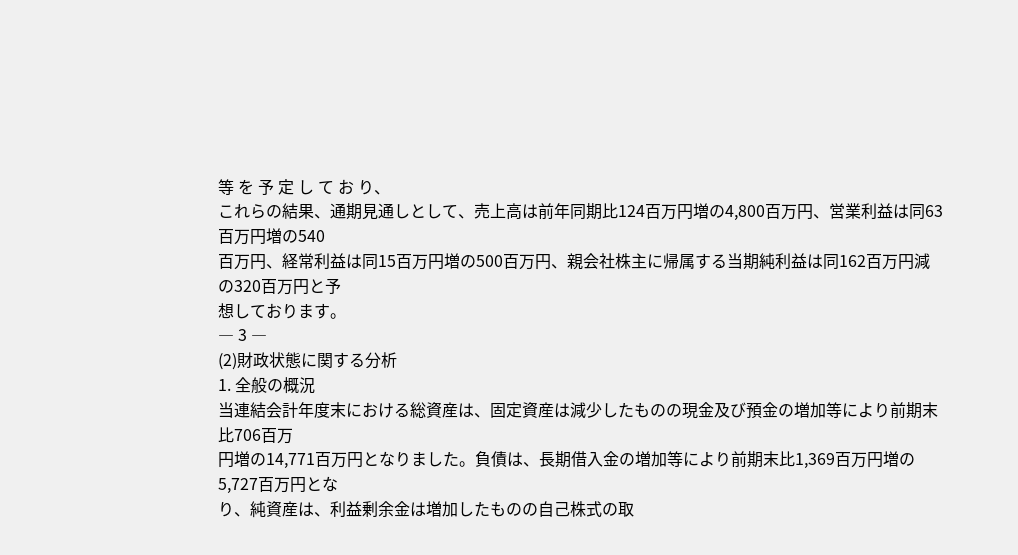等 を 予 定 し て お り、
これらの結果、通期見通しとして、売上高は前年同期比124百万円増の4,800百万円、営業利益は同63百万円増の540
百万円、経常利益は同15百万円増の500百万円、親会社株主に帰属する当期純利益は同162百万円減の320百万円と予
想しております。
― 3 ―
(2)財政状態に関する分析
1. 全般の概況
当連結会計年度末における総資産は、固定資産は減少したものの現金及び預金の増加等により前期末比706百万
円増の14,771百万円となりました。負債は、長期借入金の増加等により前期末比1,369百万円増の5,727百万円とな
り、純資産は、利益剰余金は増加したものの自己株式の取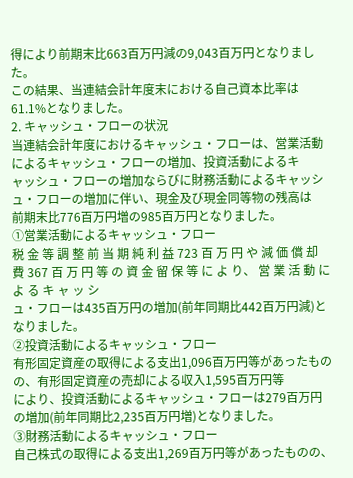得により前期末比663百万円減の9,043百万円となりまし
た。
この結果、当連結会計年度末における自己資本比率は61.1%となりました。
2. キャッシュ・フローの状況
当連結会計年度におけるキャッシュ・フローは、営業活動によるキャッシュ・フローの増加、投資活動によるキ
ャッシュ・フローの増加ならびに財務活動によるキャッシュ・フローの増加に伴い、現金及び現金同等物の残高は
前期末比776百万円増の985百万円となりました。
①営業活動によるキャッシュ・フロー
税 金 等 調 整 前 当 期 純 利 益 723 百 万 円 や 減 価 償 却 費 367 百 万 円 等 の 資 金 留 保 等 に よ り、 営 業 活 動 に よ る キ ャ ッ シ
ュ・フローは435百万円の増加(前年同期比442百万円減)となりました。
②投資活動によるキャッシュ・フロー
有形固定資産の取得による支出1,096百万円等があったものの、有形固定資産の売却による収入1,595百万円等
により、投資活動によるキャッシュ・フローは279百万円の増加(前年同期比2,235百万円増)となりました。
③財務活動によるキャッシュ・フロー
自己株式の取得による支出1,269百万円等があったものの、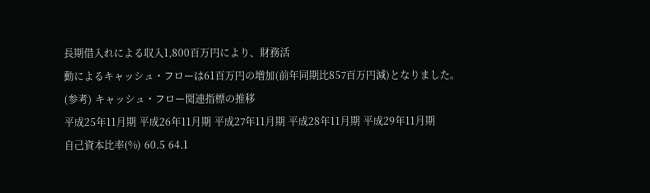長期借入れによる収入1,800百万円により、財務活
動によるキャッシュ・フローは61百万円の増加(前年同期比857百万円減)となりました。
(参考) キャッシュ・フロー関連指標の推移
平成25年11月期 平成26年11月期 平成27年11月期 平成28年11月期 平成29年11月期
自己資本比率(%) 60.5 64.1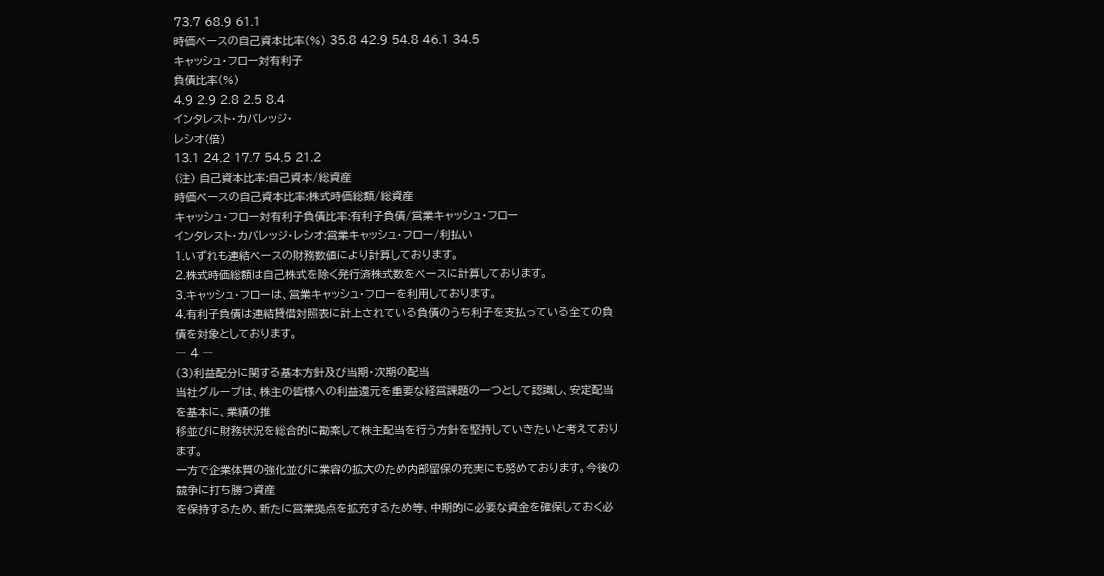73.7 68.9 61.1
時価ベースの自己資本比率(%) 35.8 42.9 54.8 46.1 34.5
キャッシュ・フロー対有利子
負債比率(%)
4.9 2.9 2.8 2.5 8.4
インタレスト・カバレッジ・
レシオ(倍)
13.1 24.2 17.7 54.5 21.2
(注) 自己資本比率:自己資本/総資産
時価ベースの自己資本比率:株式時価総額/総資産
キャッシュ・フロー対有利子負債比率:有利子負債/営業キャッシュ・フロー
インタレスト・カバレッジ・レシオ:営業キャッシュ・フロー/利払い
1.いずれも連結ベースの財務数値により計算しております。
2.株式時価総額は自己株式を除く発行済株式数をベースに計算しております。
3.キャッシュ・フローは、営業キャッシュ・フローを利用しております。
4.有利子負債は連結貸借対照表に計上されている負債のうち利子を支払っている全ての負債を対象としております。
― 4 ―
(3)利益配分に関する基本方針及び当期・次期の配当
当社グループは、株主の皆様への利益還元を重要な経営課題の一つとして認識し、安定配当を基本に、業績の推
移並びに財務状況を総合的に勘案して株主配当を行う方針を堅持していきたいと考えております。
一方で企業体質の強化並びに業容の拡大のため内部留保の充実にも努めております。今後の競争に打ち勝つ資産
を保持するため、新たに営業拠点を拡充するため等、中期的に必要な資金を確保しておく必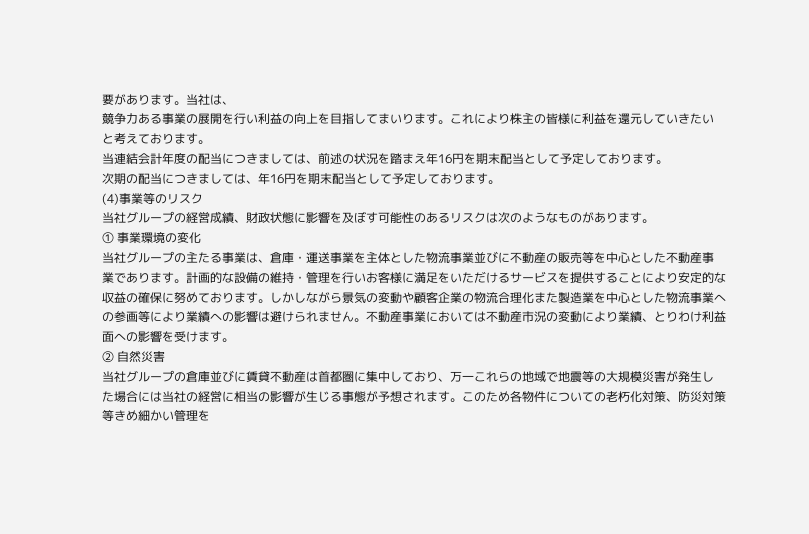要があります。当社は、
競争力ある事業の展開を行い利益の向上を目指してまいります。これにより株主の皆様に利益を還元していきたい
と考えております。
当連結会計年度の配当につきましては、前述の状況を踏まえ年16円を期末配当として予定しております。
次期の配当につきましては、年16円を期末配当として予定しております。
(4)事業等のリスク
当社グループの経営成績、財政状態に影響を及ぼす可能性のあるリスクは次のようなものがあります。
① 事業環境の変化
当社グループの主たる事業は、倉庫・運送事業を主体とした物流事業並びに不動産の販売等を中心とした不動産事
業であります。計画的な設備の維持・管理を行いお客様に満足をいただけるサービスを提供することにより安定的な
収益の確保に努めております。しかしながら景気の変動や顧客企業の物流合理化また製造業を中心とした物流事業へ
の参画等により業績への影響は避けられません。不動産事業においては不動産市況の変動により業績、とりわけ利益
面への影響を受けます。
② 自然災害
当社グループの倉庫並びに賃貸不動産は首都圏に集中しており、万一これらの地域で地震等の大規模災害が発生し
た場合には当社の経営に相当の影響が生じる事態が予想されます。このため各物件についての老朽化対策、防災対策
等きめ細かい管理を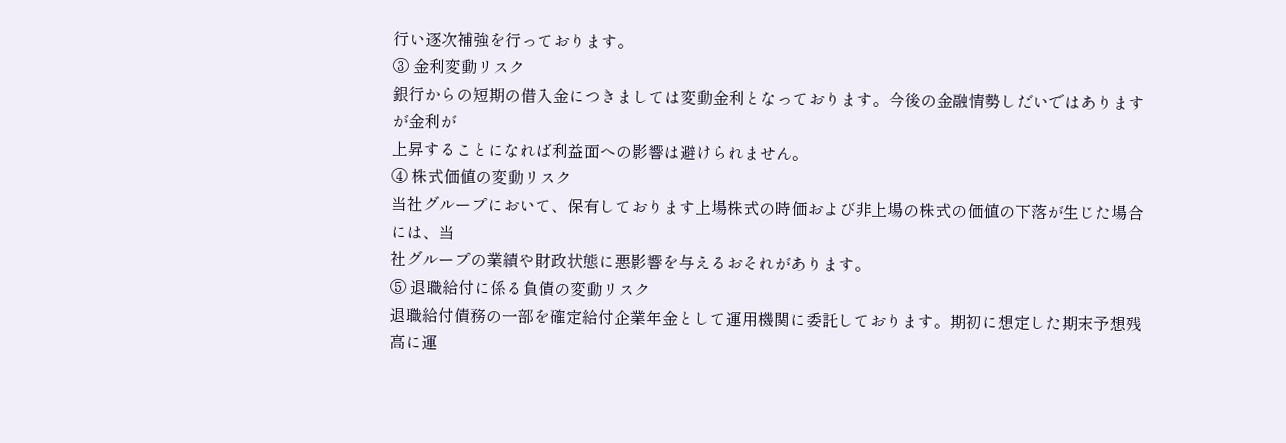行い逐次補強を行っております。
③ 金利変動リスク
銀行からの短期の借入金につきましては変動金利となっております。今後の金融情勢しだいではありますが金利が
上昇することになれば利益面への影響は避けられません。
④ 株式価値の変動リスク
当社グループにおいて、保有しております上場株式の時価および非上場の株式の価値の下落が生じた場合には、当
社グループの業績や財政状態に悪影響を与えるおそれがあります。
⑤ 退職給付に係る負債の変動リスク
退職給付債務の一部を確定給付企業年金として運用機関に委託しております。期初に想定した期末予想残高に運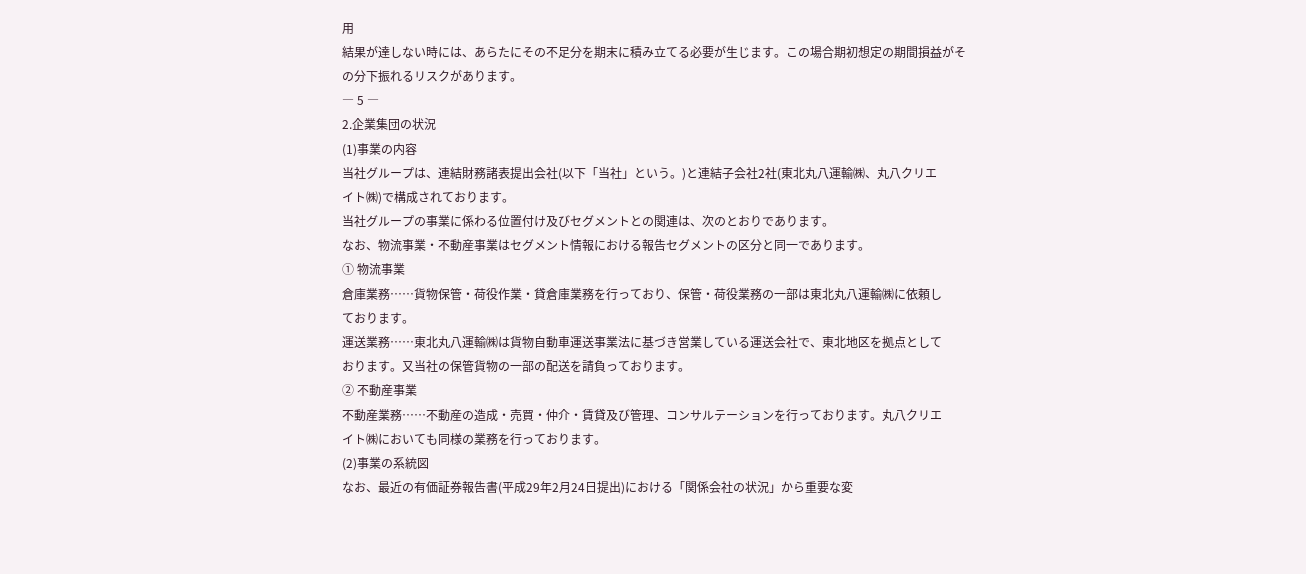用
結果が達しない時には、あらたにその不足分を期末に積み立てる必要が生じます。この場合期初想定の期間損益がそ
の分下振れるリスクがあります。
― 5 ―
2.企業集団の状況
(1)事業の内容
当社グループは、連結財務諸表提出会社(以下「当社」という。)と連結子会社2社(東北丸八運輸㈱、丸八クリエ
イト㈱)で構成されております。
当社グループの事業に係わる位置付け及びセグメントとの関連は、次のとおりであります。
なお、物流事業・不動産事業はセグメント情報における報告セグメントの区分と同一であります。
① 物流事業
倉庫業務……貨物保管・荷役作業・貸倉庫業務を行っており、保管・荷役業務の一部は東北丸八運輸㈱に依頼し
ております。
運送業務……東北丸八運輸㈱は貨物自動車運送事業法に基づき営業している運送会社で、東北地区を拠点として
おります。又当社の保管貨物の一部の配送を請負っております。
② 不動産事業
不動産業務……不動産の造成・売買・仲介・賃貸及び管理、コンサルテーションを行っております。丸八クリエ
イト㈱においても同様の業務を行っております。
(2)事業の系統図
なお、最近の有価証券報告書(平成29年2月24日提出)における「関係会社の状況」から重要な変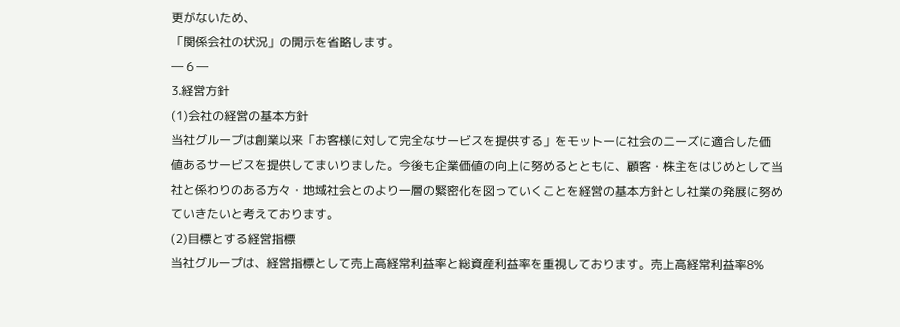更がないため、
「関係会社の状況」の開示を省略します。
― 6 ―
3.経営方針
(1)会社の経営の基本方針
当社グループは創業以来「お客様に対して完全なサービスを提供する」をモットーに社会のニーズに適合した価
値あるサービスを提供してまいりました。今後も企業価値の向上に努めるとともに、顧客・株主をはじめとして当
社と係わりのある方々・地域社会とのより一層の緊密化を図っていくことを経営の基本方針とし社業の発展に努め
ていきたいと考えております。
(2)目標とする経営指標
当社グループは、経営指標として売上高経常利益率と総資産利益率を重視しております。売上高経常利益率8%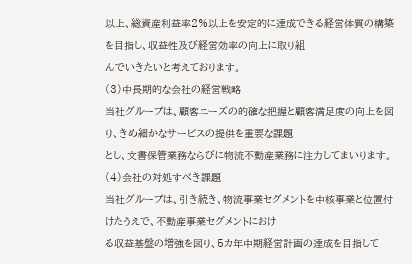以上、総資産利益率2%以上を安定的に達成できる経営体質の構築を目指し、収益性及び経営効率の向上に取り組
んでいきたいと考えております。
(3)中長期的な会社の経営戦略
当社グループは、顧客ニーズの的確な把握と顧客満足度の向上を図り、きめ細かなサービスの提供を重要な課題
とし、文書保管業務ならびに物流不動産業務に注力してまいります。
(4)会社の対処すべき課題
当社グループは、引き続き、物流事業セグメントを中核事業と位置付けたうえで、不動産事業セグメントにおけ
る収益基盤の増強を図り、5カ年中期経営計画の達成を目指して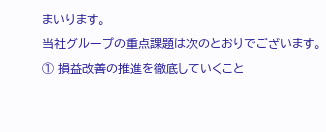まいります。
当社グループの重点課題は次のとおりでございます。
① 損益改善の推進を徹底していくこと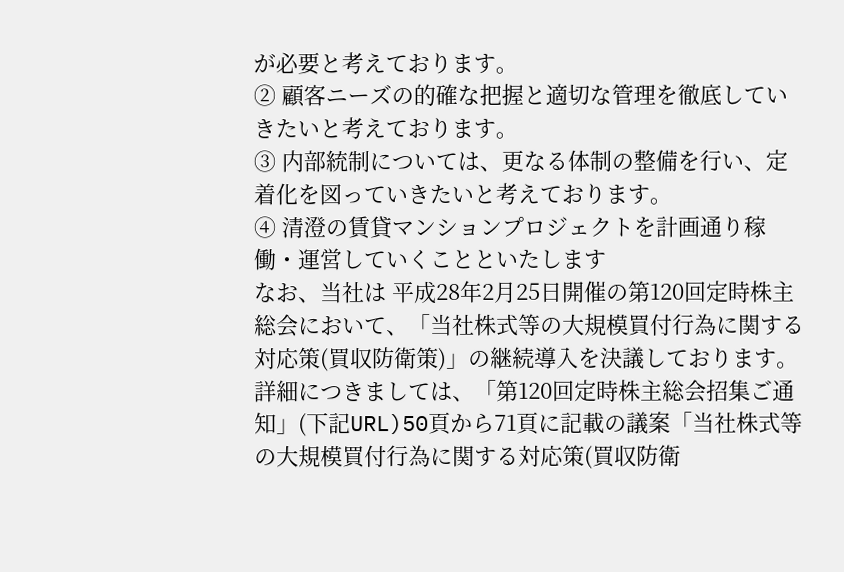が必要と考えております。
② 顧客ニーズの的確な把握と適切な管理を徹底していきたいと考えております。
③ 内部統制については、更なる体制の整備を行い、定着化を図っていきたいと考えております。
④ 清澄の賃貸マンションプロジェクトを計画通り稼働・運営していくことといたします
なお、当社は 平成28年2月25日開催の第120回定時株主総会において、「当社株式等の大規模買付行為に関する
対応策(買収防衛策)」の継続導入を決議しております。
詳細につきましては、「第120回定時株主総会招集ご通知」(下記URL)50頁から71頁に記載の議案「当社株式等
の大規模買付行為に関する対応策(買収防衛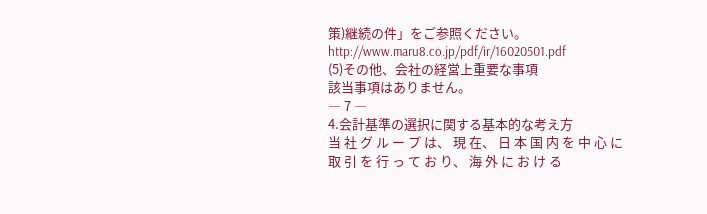策)継続の件」をご参照ください。
http://www.maru8.co.jp/pdf/ir/16020501.pdf
(5)その他、会社の経営上重要な事項
該当事項はありません。
― 7 ―
4.会計基準の選択に関する基本的な考え方
当 社 グ ル ー プ は、 現 在、 日 本 国 内 を 中 心 に 取 引 を 行 っ て お り、 海 外 に お け る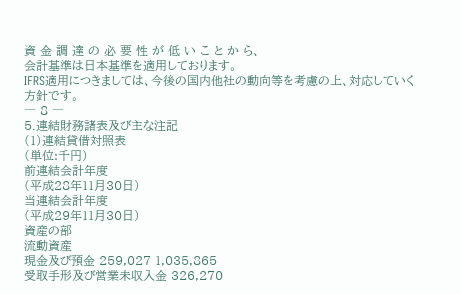資 金 調 達 の 必 要 性 が 低 い こ と か ら、
会計基準は日本基準を適用しております。
IFRS適用につきましては、今後の国内他社の動向等を考慮の上、対応していく方針です。
― 8 ―
5.連結財務諸表及び主な注記
(1)連結貸借対照表
(単位:千円)
前連結会計年度
(平成28年11月30日)
当連結会計年度
(平成29年11月30日)
資産の部
流動資産
現金及び預金 259,027 1,035,865
受取手形及び営業未収入金 326,270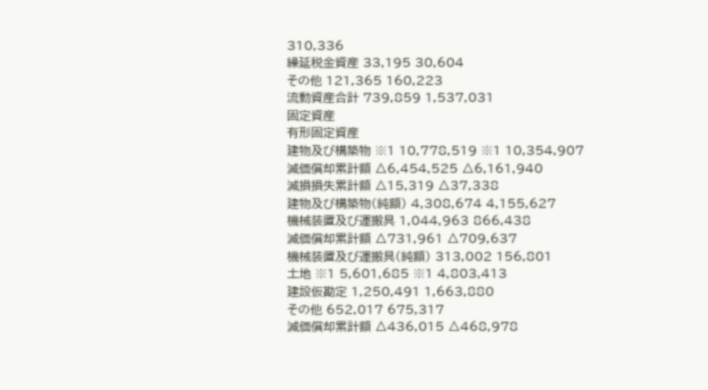310,336
繰延税金資産 33,195 30,604
その他 121,365 160,223
流動資産合計 739,859 1,537,031
固定資産
有形固定資産
建物及び構築物 ※1 10,778,519 ※1 10,354,907
減価償却累計額 △6,454,525 △6,161,940
減損損失累計額 △15,319 △37,338
建物及び構築物(純額) 4,308,674 4,155,627
機械装置及び運搬具 1,044,963 866,438
減価償却累計額 △731,961 △709,637
機械装置及び運搬具(純額) 313,002 156,801
土地 ※1 5,601,685 ※1 4,803,413
建設仮勘定 1,250,491 1,663,880
その他 652,017 675,317
減価償却累計額 △436,015 △468,978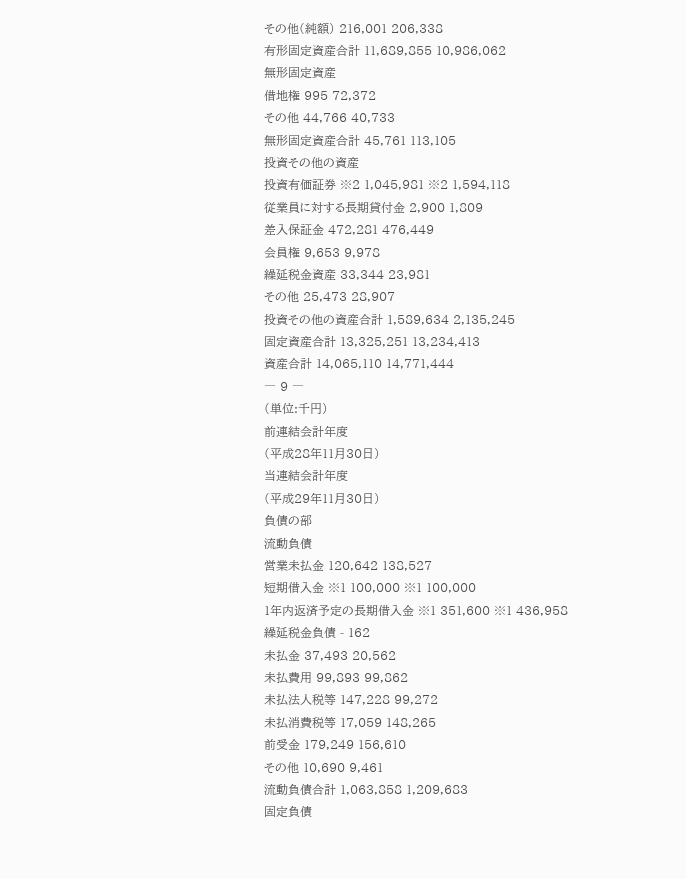その他(純額) 216,001 206,338
有形固定資産合計 11,689,855 10,986,062
無形固定資産
借地権 995 72,372
その他 44,766 40,733
無形固定資産合計 45,761 113,105
投資その他の資産
投資有価証券 ※2 1,045,981 ※2 1,594,118
従業員に対する長期貸付金 2,900 1,809
差入保証金 472,281 476,449
会員権 9,653 9,978
繰延税金資産 33,344 23,981
その他 25,473 28,907
投資その他の資産合計 1,589,634 2,135,245
固定資産合計 13,325,251 13,234,413
資産合計 14,065,110 14,771,444
― 9 ―
(単位:千円)
前連結会計年度
(平成28年11月30日)
当連結会計年度
(平成29年11月30日)
負債の部
流動負債
営業未払金 120,642 138,527
短期借入金 ※1 100,000 ※1 100,000
1年内返済予定の長期借入金 ※1 351,600 ※1 436,958
繰延税金負債 - 162
未払金 37,493 20,562
未払費用 99,893 99,862
未払法人税等 147,228 99,272
未払消費税等 17,059 148,265
前受金 179,249 156,610
その他 10,690 9,461
流動負債合計 1,063,858 1,209,683
固定負債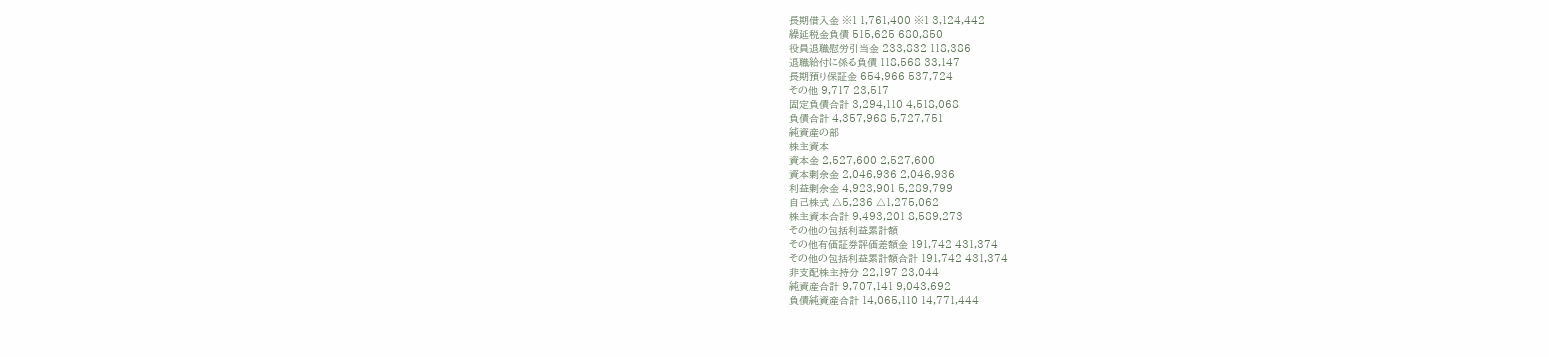長期借入金 ※1 1,761,400 ※1 3,124,442
繰延税金負債 515,625 680,850
役員退職慰労引当金 233,832 118,386
退職給付に係る負債 118,568 33,147
長期預り保証金 654,966 537,724
その他 9,717 23,517
固定負債合計 3,294,110 4,518,068
負債合計 4,357,968 5,727,751
純資産の部
株主資本
資本金 2,527,600 2,527,600
資本剰余金 2,046,936 2,046,936
利益剰余金 4,923,901 5,289,799
自己株式 △5,236 △1,275,062
株主資本合計 9,493,201 8,589,273
その他の包括利益累計額
その他有価証券評価差額金 191,742 431,374
その他の包括利益累計額合計 191,742 431,374
非支配株主持分 22,197 23,044
純資産合計 9,707,141 9,043,692
負債純資産合計 14,065,110 14,771,444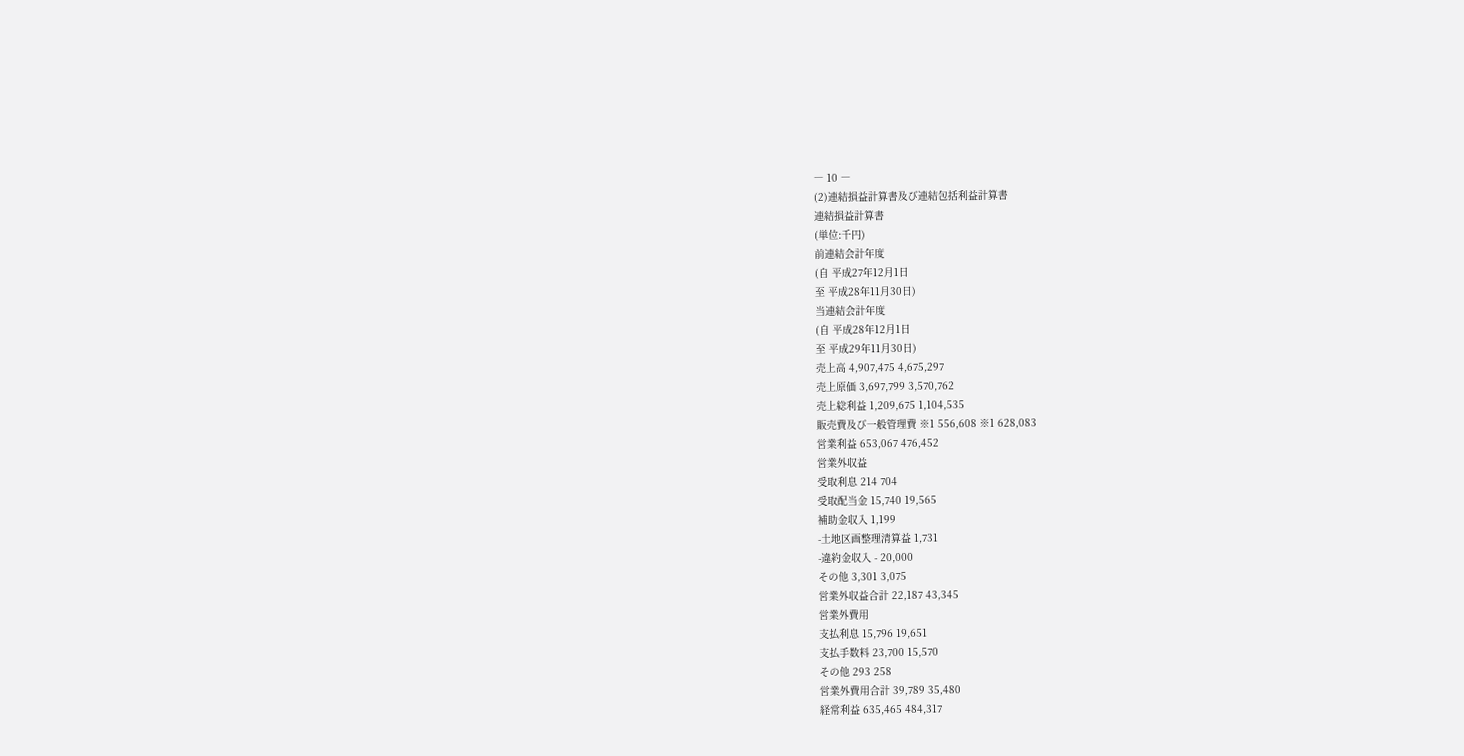― 10 ―
(2)連結損益計算書及び連結包括利益計算書
連結損益計算書
(単位:千円)
前連結会計年度
(自 平成27年12月1日
至 平成28年11月30日)
当連結会計年度
(自 平成28年12月1日
至 平成29年11月30日)
売上高 4,907,475 4,675,297
売上原価 3,697,799 3,570,762
売上総利益 1,209,675 1,104,535
販売費及び一般管理費 ※1 556,608 ※1 628,083
営業利益 653,067 476,452
営業外収益
受取利息 214 704
受取配当金 15,740 19,565
補助金収入 1,199
-土地区画整理清算益 1,731
-違約金収入 - 20,000
その他 3,301 3,075
営業外収益合計 22,187 43,345
営業外費用
支払利息 15,796 19,651
支払手数料 23,700 15,570
その他 293 258
営業外費用合計 39,789 35,480
経常利益 635,465 484,317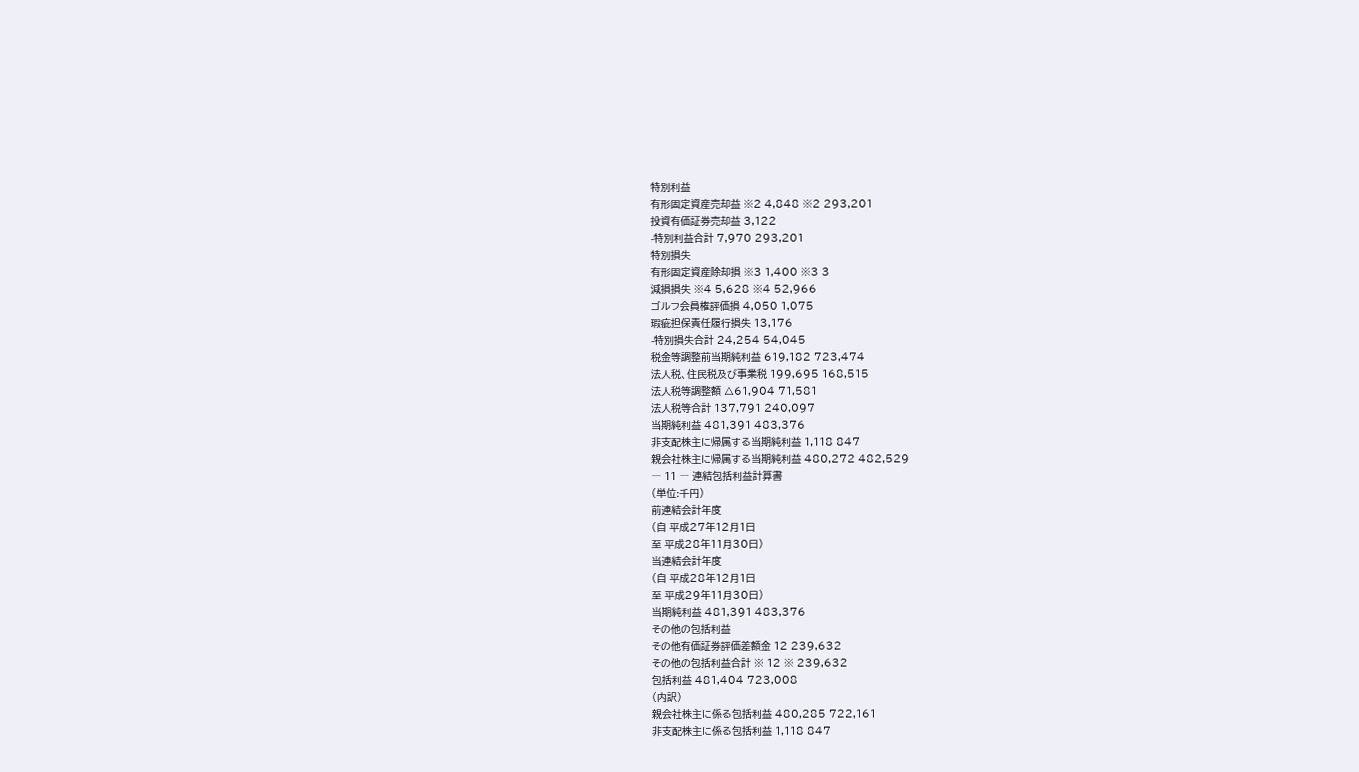特別利益
有形固定資産売却益 ※2 4,848 ※2 293,201
投資有価証券売却益 3,122
-特別利益合計 7,970 293,201
特別損失
有形固定資産除却損 ※3 1,400 ※3 3
減損損失 ※4 5,628 ※4 52,966
ゴルフ会員権評価損 4,050 1,075
瑕疵担保責任履行損失 13,176
-特別損失合計 24,254 54,045
税金等調整前当期純利益 619,182 723,474
法人税、住民税及び事業税 199,695 168,515
法人税等調整額 △61,904 71,581
法人税等合計 137,791 240,097
当期純利益 481,391 483,376
非支配株主に帰属する当期純利益 1,118 847
親会社株主に帰属する当期純利益 480,272 482,529
― 11 ― 連結包括利益計算書
(単位:千円)
前連結会計年度
(自 平成27年12月1日
至 平成28年11月30日)
当連結会計年度
(自 平成28年12月1日
至 平成29年11月30日)
当期純利益 481,391 483,376
その他の包括利益
その他有価証券評価差額金 12 239,632
その他の包括利益合計 ※ 12 ※ 239,632
包括利益 481,404 723,008
(内訳)
親会社株主に係る包括利益 480,285 722,161
非支配株主に係る包括利益 1,118 847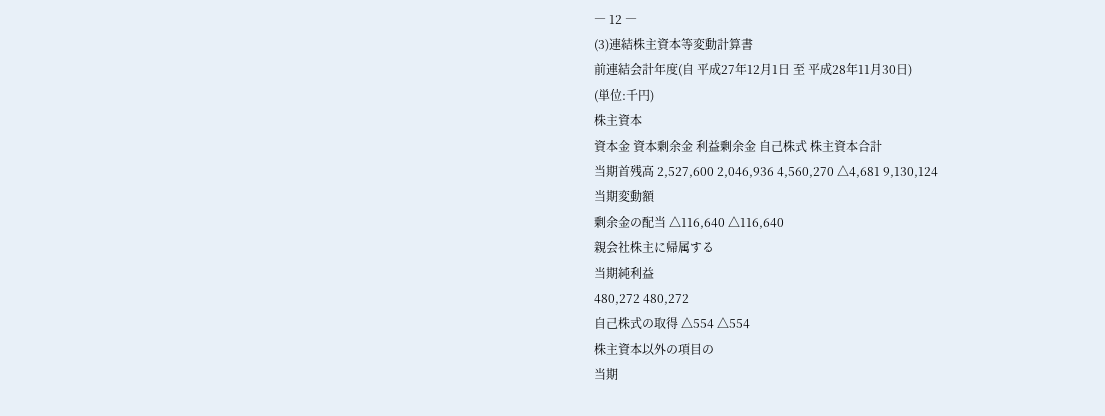― 12 ―
(3)連結株主資本等変動計算書
前連結会計年度(自 平成27年12月1日 至 平成28年11月30日)
(単位:千円)
株主資本
資本金 資本剰余金 利益剰余金 自己株式 株主資本合計
当期首残高 2,527,600 2,046,936 4,560,270 △4,681 9,130,124
当期変動額
剰余金の配当 △116,640 △116,640
親会社株主に帰属する
当期純利益
480,272 480,272
自己株式の取得 △554 △554
株主資本以外の項目の
当期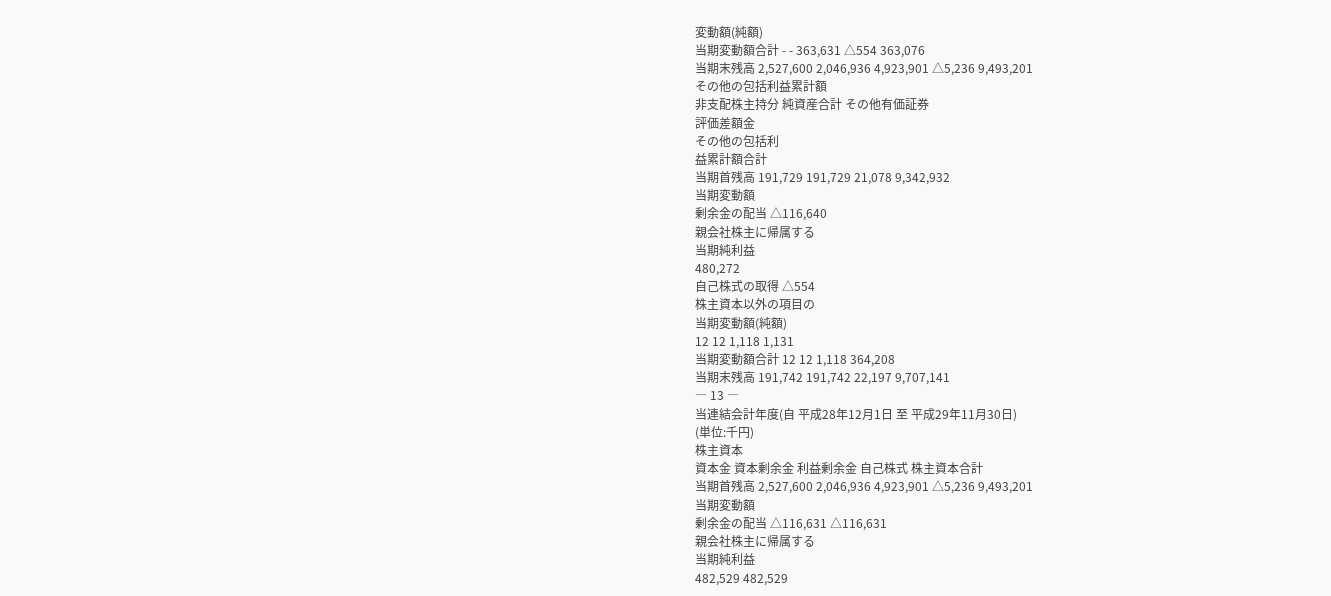変動額(純額)
当期変動額合計 - - 363,631 △554 363,076
当期末残高 2,527,600 2,046,936 4,923,901 △5,236 9,493,201
その他の包括利益累計額
非支配株主持分 純資産合計 その他有価証券
評価差額金
その他の包括利
益累計額合計
当期首残高 191,729 191,729 21,078 9,342,932
当期変動額
剰余金の配当 △116,640
親会社株主に帰属する
当期純利益
480,272
自己株式の取得 △554
株主資本以外の項目の
当期変動額(純額)
12 12 1,118 1,131
当期変動額合計 12 12 1,118 364,208
当期末残高 191,742 191,742 22,197 9,707,141
― 13 ―
当連結会計年度(自 平成28年12月1日 至 平成29年11月30日)
(単位:千円)
株主資本
資本金 資本剰余金 利益剰余金 自己株式 株主資本合計
当期首残高 2,527,600 2,046,936 4,923,901 △5,236 9,493,201
当期変動額
剰余金の配当 △116,631 △116,631
親会社株主に帰属する
当期純利益
482,529 482,529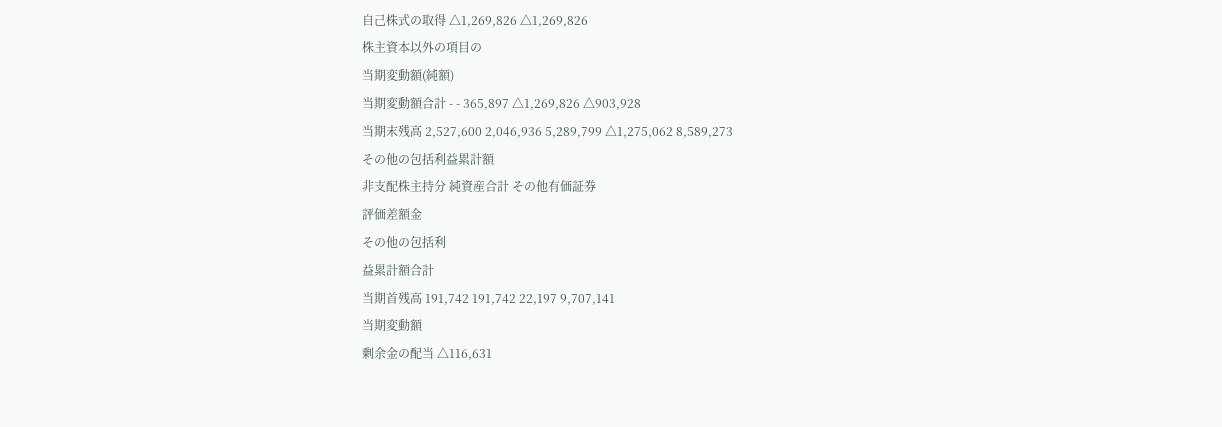自己株式の取得 △1,269,826 △1,269,826
株主資本以外の項目の
当期変動額(純額)
当期変動額合計 - - 365,897 △1,269,826 △903,928
当期末残高 2,527,600 2,046,936 5,289,799 △1,275,062 8,589,273
その他の包括利益累計額
非支配株主持分 純資産合計 その他有価証券
評価差額金
その他の包括利
益累計額合計
当期首残高 191,742 191,742 22,197 9,707,141
当期変動額
剰余金の配当 △116,631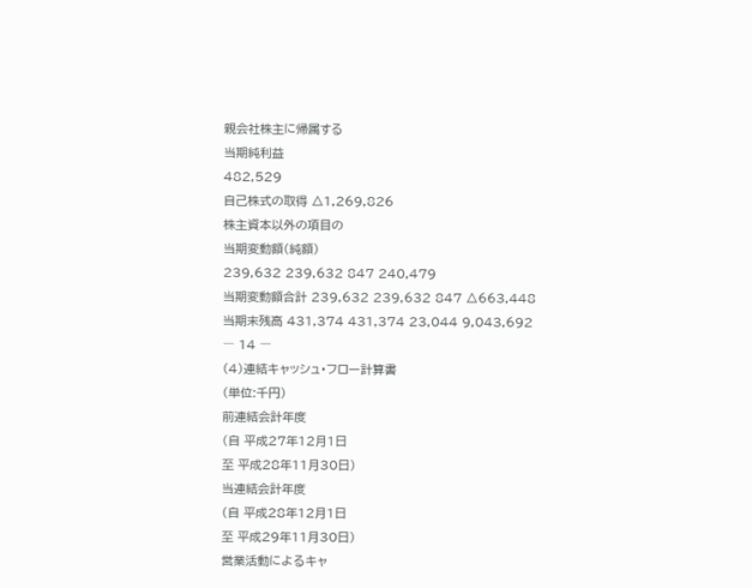親会社株主に帰属する
当期純利益
482,529
自己株式の取得 △1,269,826
株主資本以外の項目の
当期変動額(純額)
239,632 239,632 847 240,479
当期変動額合計 239,632 239,632 847 △663,448
当期末残高 431,374 431,374 23,044 9,043,692
― 14 ―
(4)連結キャッシュ・フロー計算書
(単位:千円)
前連結会計年度
(自 平成27年12月1日
至 平成28年11月30日)
当連結会計年度
(自 平成28年12月1日
至 平成29年11月30日)
営業活動によるキャ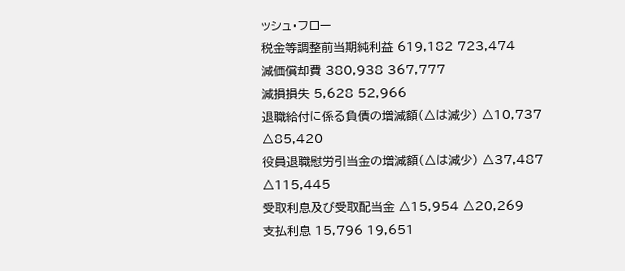ッシュ・フロー
税金等調整前当期純利益 619,182 723,474
減価償却費 380,938 367,777
減損損失 5,628 52,966
退職給付に係る負債の増減額(△は減少) △10,737 △85,420
役員退職慰労引当金の増減額(△は減少) △37,487 △115,445
受取利息及び受取配当金 △15,954 △20,269
支払利息 15,796 19,651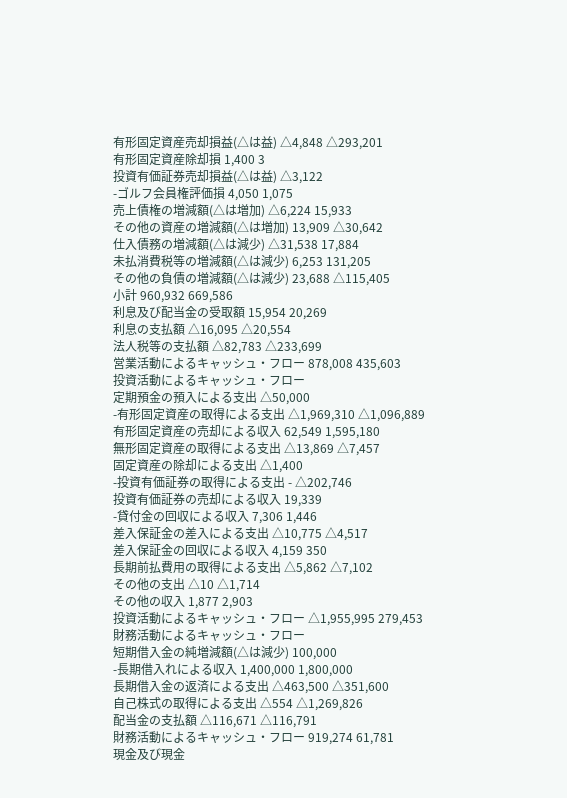有形固定資産売却損益(△は益) △4,848 △293,201
有形固定資産除却損 1,400 3
投資有価証券売却損益(△は益) △3,122
-ゴルフ会員権評価損 4,050 1,075
売上債権の増減額(△は増加) △6,224 15,933
その他の資産の増減額(△は増加) 13,909 △30,642
仕入債務の増減額(△は減少) △31,538 17,884
未払消費税等の増減額(△は減少) 6,253 131,205
その他の負債の増減額(△は減少) 23,688 △115,405
小計 960,932 669,586
利息及び配当金の受取額 15,954 20,269
利息の支払額 △16,095 △20,554
法人税等の支払額 △82,783 △233,699
営業活動によるキャッシュ・フロー 878,008 435,603
投資活動によるキャッシュ・フロー
定期預金の預入による支出 △50,000
-有形固定資産の取得による支出 △1,969,310 △1,096,889
有形固定資産の売却による収入 62,549 1,595,180
無形固定資産の取得による支出 △13,869 △7,457
固定資産の除却による支出 △1,400
-投資有価証券の取得による支出 - △202,746
投資有価証券の売却による収入 19,339
-貸付金の回収による収入 7,306 1,446
差入保証金の差入による支出 △10,775 △4,517
差入保証金の回収による収入 4,159 350
長期前払費用の取得による支出 △5,862 △7,102
その他の支出 △10 △1,714
その他の収入 1,877 2,903
投資活動によるキャッシュ・フロー △1,955,995 279,453
財務活動によるキャッシュ・フロー
短期借入金の純増減額(△は減少) 100,000
-長期借入れによる収入 1,400,000 1,800,000
長期借入金の返済による支出 △463,500 △351,600
自己株式の取得による支出 △554 △1,269,826
配当金の支払額 △116,671 △116,791
財務活動によるキャッシュ・フロー 919,274 61,781
現金及び現金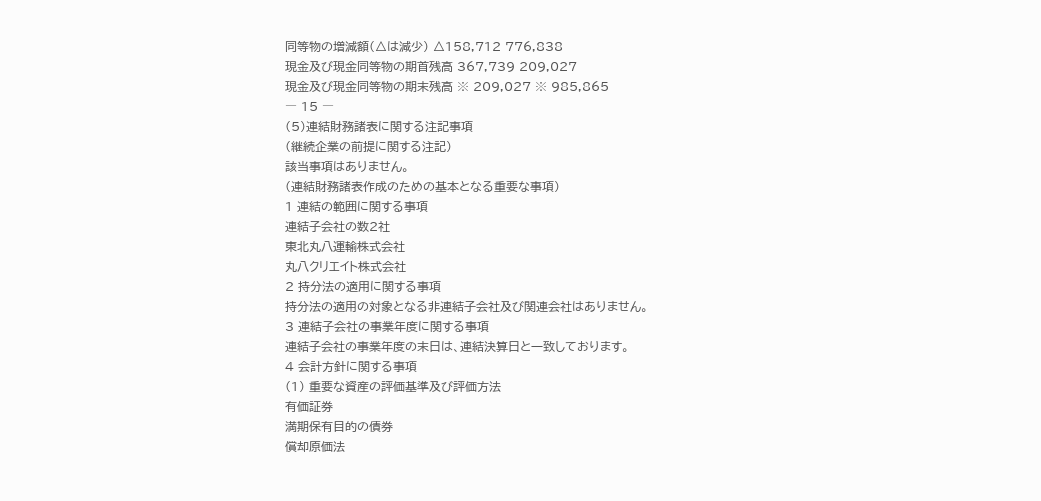同等物の増減額(△は減少) △158,712 776,838
現金及び現金同等物の期首残高 367,739 209,027
現金及び現金同等物の期末残高 ※ 209,027 ※ 985,865
― 15 ―
(5)連結財務諸表に関する注記事項
(継続企業の前提に関する注記)
該当事項はありません。
(連結財務諸表作成のための基本となる重要な事項)
1 連結の範囲に関する事項
連結子会社の数2社
東北丸八運輸株式会社
丸八クリエイト株式会社
2 持分法の適用に関する事項
持分法の適用の対象となる非連結子会社及び関連会社はありません。
3 連結子会社の事業年度に関する事項
連結子会社の事業年度の末日は、連結決算日と一致しております。
4 会計方針に関する事項
(1) 重要な資産の評価基準及び評価方法
有価証券
満期保有目的の債券
償却原価法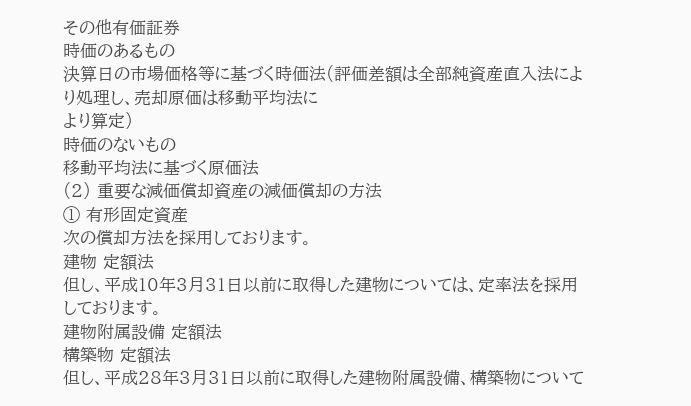その他有価証券
時価のあるもの
決算日の市場価格等に基づく時価法(評価差額は全部純資産直入法により処理し、売却原価は移動平均法に
より算定)
時価のないもの
移動平均法に基づく原価法
(2) 重要な減価償却資産の減価償却の方法
① 有形固定資産
次の償却方法を採用しております。
建物 定額法
但し、平成10年3月31日以前に取得した建物については、定率法を採用しております。
建物附属設備 定額法
構築物 定額法
但し、平成28年3月31日以前に取得した建物附属設備、構築物について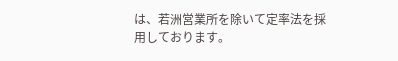は、若洲営業所を除いて定率法を採
用しております。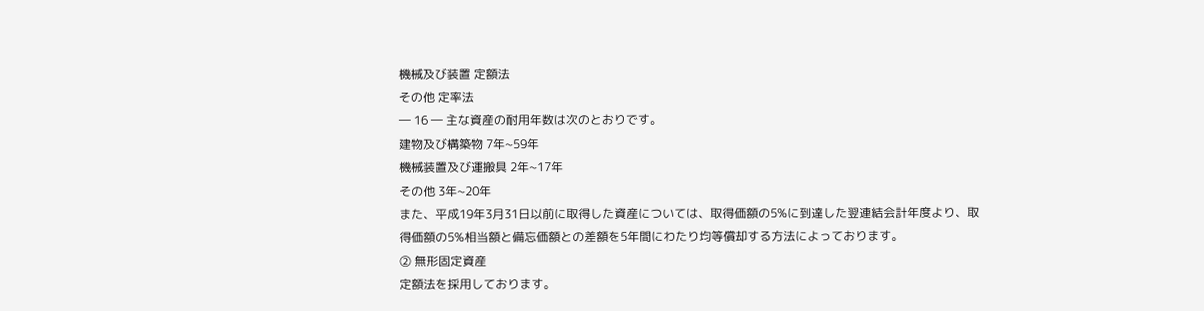機械及び装置 定額法
その他 定率法
― 16 ― 主な資産の耐用年数は次のとおりです。
建物及び構築物 7年~59年
機械装置及び運搬具 2年~17年
その他 3年~20年
また、平成19年3月31日以前に取得した資産については、取得価額の5%に到達した翌連結会計年度より、取
得価額の5%相当額と備忘価額との差額を5年間にわたり均等償却する方法によっております。
② 無形固定資産
定額法を採用しております。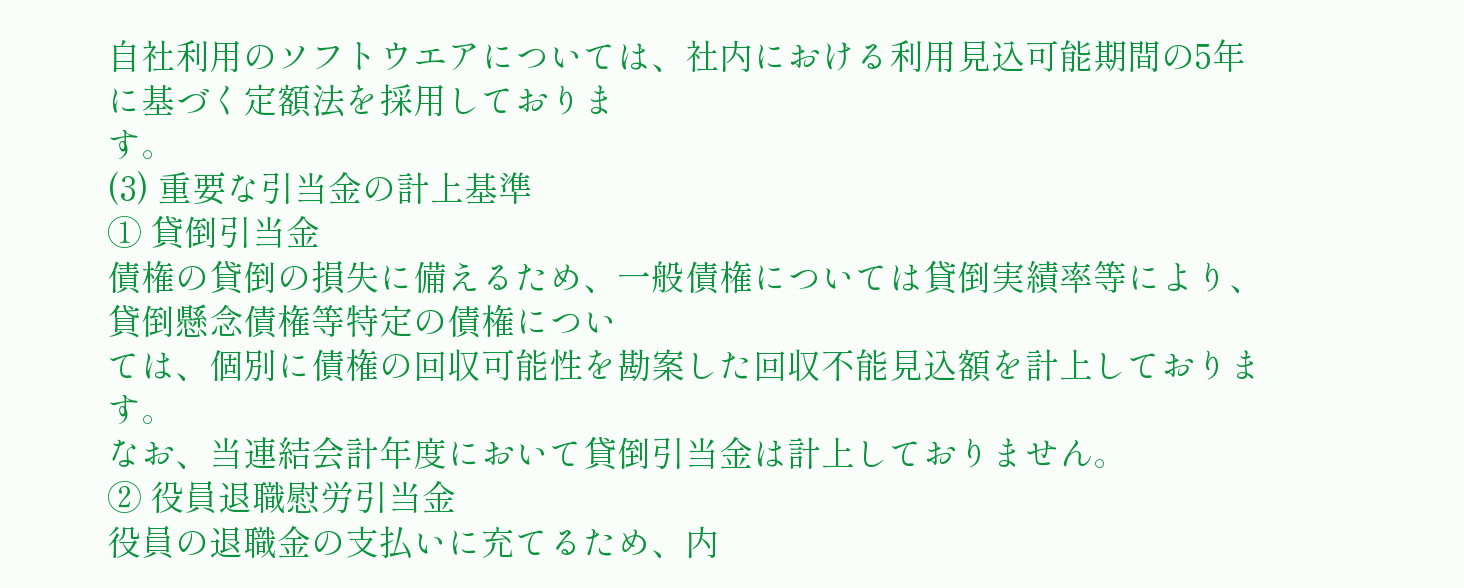自社利用のソフトウエアについては、社内における利用見込可能期間の5年に基づく定額法を採用しておりま
す。
(3) 重要な引当金の計上基準
① 貸倒引当金
債権の貸倒の損失に備えるため、一般債権については貸倒実績率等により、貸倒懸念債権等特定の債権につい
ては、個別に債権の回収可能性を勘案した回収不能見込額を計上しております。
なお、当連結会計年度において貸倒引当金は計上しておりません。
② 役員退職慰労引当金
役員の退職金の支払いに充てるため、内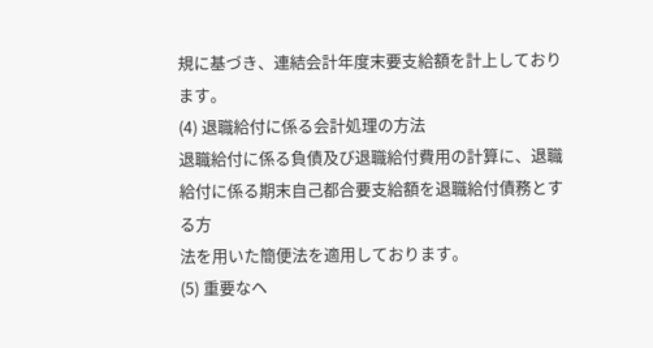規に基づき、連結会計年度末要支給額を計上しております。
(4) 退職給付に係る会計処理の方法
退職給付に係る負債及び退職給付費用の計算に、退職給付に係る期末自己都合要支給額を退職給付債務とする方
法を用いた簡便法を適用しております。
(5) 重要なヘ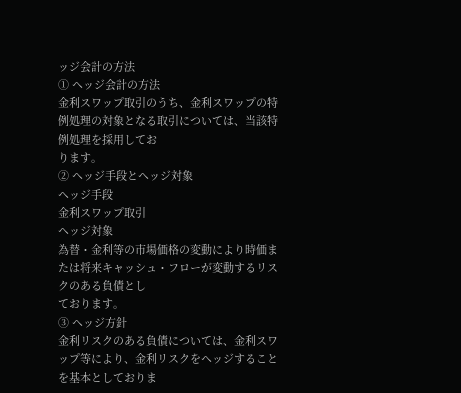ッジ会計の方法
① ヘッジ会計の方法
金利スワップ取引のうち、金利スワップの特例処理の対象となる取引については、当該特例処理を採用してお
ります。
② ヘッジ手段とヘッジ対象
ヘッジ手段
金利スワップ取引
ヘッジ対象
為替・金利等の市場価格の変動により時価または将来キャッシュ・フローが変動するリスクのある負債とし
ております。
③ ヘッジ方針
金利リスクのある負債については、金利スワップ等により、金利リスクをヘッジすることを基本としておりま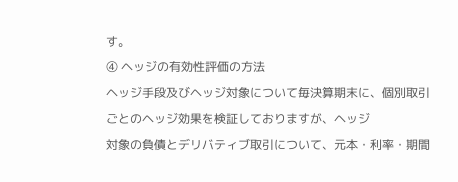す。
④ ヘッジの有効性評価の方法
ヘッジ手段及びヘッジ対象について毎決算期末に、個別取引ごとのヘッジ効果を検証しておりますが、ヘッジ
対象の負債とデリバティブ取引について、元本・利率・期間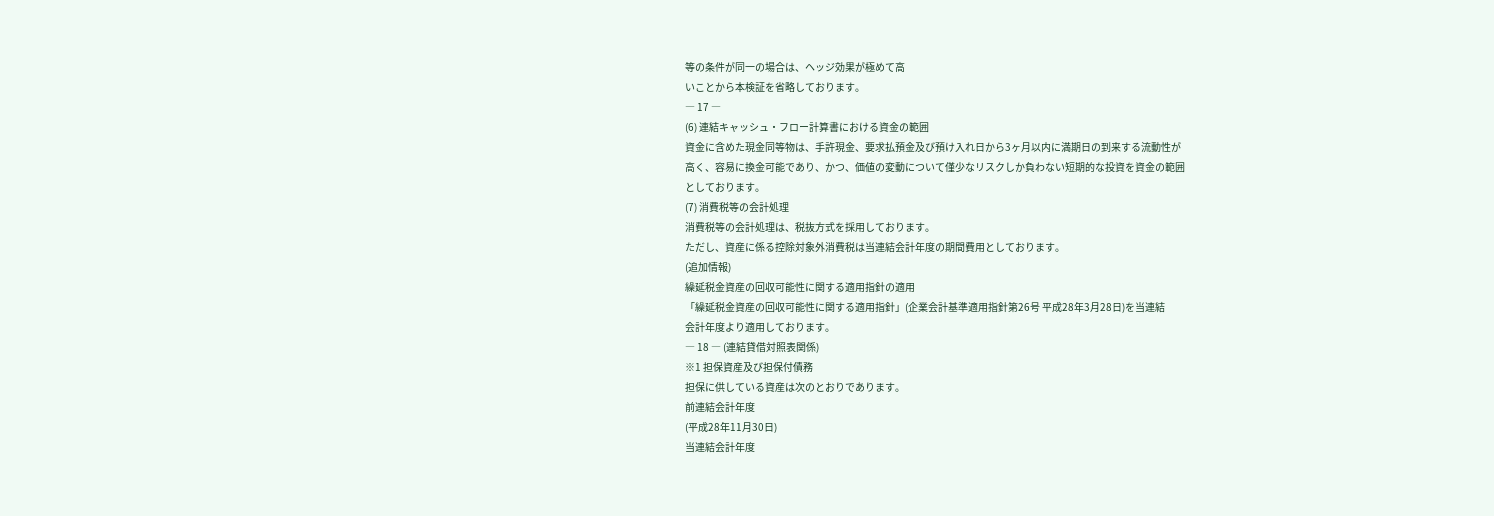等の条件が同一の場合は、ヘッジ効果が極めて高
いことから本検証を省略しております。
― 17 ―
(6) 連結キャッシュ・フロー計算書における資金の範囲
資金に含めた現金同等物は、手許現金、要求払預金及び預け入れ日から3ヶ月以内に満期日の到来する流動性が
高く、容易に換金可能であり、かつ、価値の変動について僅少なリスクしか負わない短期的な投資を資金の範囲
としております。
(7) 消費税等の会計処理
消費税等の会計処理は、税抜方式を採用しております。
ただし、資産に係る控除対象外消費税は当連結会計年度の期間費用としております。
(追加情報)
繰延税金資産の回収可能性に関する適用指針の適用
「繰延税金資産の回収可能性に関する適用指針」(企業会計基準適用指針第26号 平成28年3月28日)を当連結
会計年度より適用しております。
― 18 ― (連結貸借対照表関係)
※1 担保資産及び担保付債務
担保に供している資産は次のとおりであります。
前連結会計年度
(平成28年11月30日)
当連結会計年度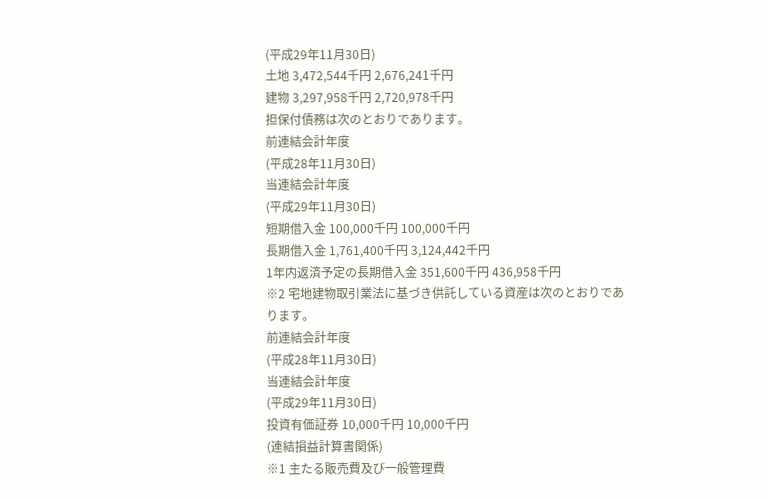(平成29年11月30日)
土地 3,472,544千円 2,676,241千円
建物 3,297,958千円 2,720,978千円
担保付債務は次のとおりであります。
前連結会計年度
(平成28年11月30日)
当連結会計年度
(平成29年11月30日)
短期借入金 100,000千円 100,000千円
長期借入金 1,761,400千円 3,124,442千円
1年内返済予定の長期借入金 351,600千円 436,958千円
※2 宅地建物取引業法に基づき供託している資産は次のとおりであります。
前連結会計年度
(平成28年11月30日)
当連結会計年度
(平成29年11月30日)
投資有価証券 10,000千円 10,000千円
(連結損益計算書関係)
※1 主たる販売費及び一般管理費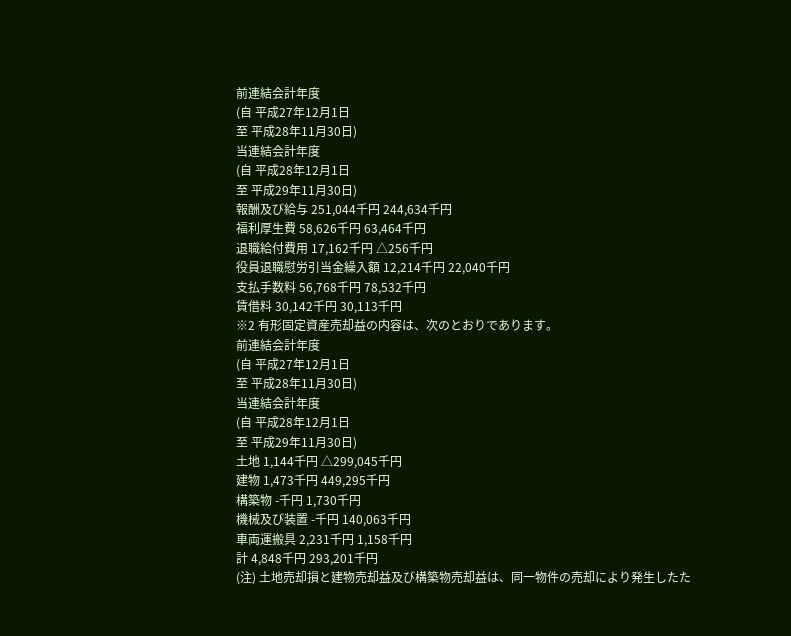前連結会計年度
(自 平成27年12月1日
至 平成28年11月30日)
当連結会計年度
(自 平成28年12月1日
至 平成29年11月30日)
報酬及び給与 251,044千円 244,634千円
福利厚生費 58,626千円 63,464千円
退職給付費用 17,162千円 △256千円
役員退職慰労引当金繰入額 12,214千円 22,040千円
支払手数料 56,768千円 78,532千円
賃借料 30,142千円 30,113千円
※2 有形固定資産売却益の内容は、次のとおりであります。
前連結会計年度
(自 平成27年12月1日
至 平成28年11月30日)
当連結会計年度
(自 平成28年12月1日
至 平成29年11月30日)
土地 1,144千円 △299,045千円
建物 1,473千円 449,295千円
構築物 -千円 1,730千円
機械及び装置 -千円 140,063千円
車両運搬具 2,231千円 1,158千円
計 4,848千円 293,201千円
(注) 土地売却損と建物売却益及び構築物売却益は、同一物件の売却により発生したた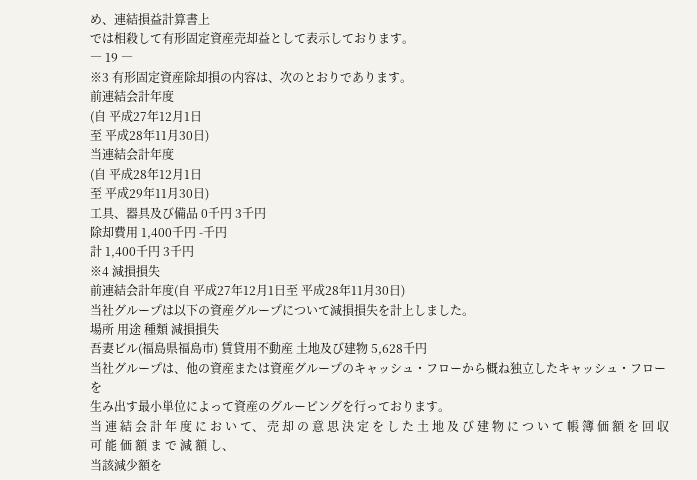め、連結損益計算書上
では相殺して有形固定資産売却益として表示しております。
― 19 ―
※3 有形固定資産除却損の内容は、次のとおりであります。
前連結会計年度
(自 平成27年12月1日
至 平成28年11月30日)
当連結会計年度
(自 平成28年12月1日
至 平成29年11月30日)
工具、器具及び備品 0千円 3千円
除却費用 1,400千円 -千円
計 1,400千円 3千円
※4 減損損失
前連結会計年度(自 平成27年12月1日至 平成28年11月30日)
当社グループは以下の資産グループについて減損損失を計上しました。
場所 用途 種類 減損損失
吾妻ビル(福島県福島市) 賃貸用不動産 土地及び建物 5,628千円
当社グループは、他の資産または資産グループのキャッシュ・フローから概ね独立したキャッシュ・フローを
生み出す最小単位によって資産のグルーピングを行っております。
当 連 結 会 計 年 度 に お い て、 売 却 の 意 思 決 定 を し た 土 地 及 び 建 物 に つ い て 帳 簿 価 額 を 回 収 可 能 価 額 ま で 減 額 し、
当該減少額を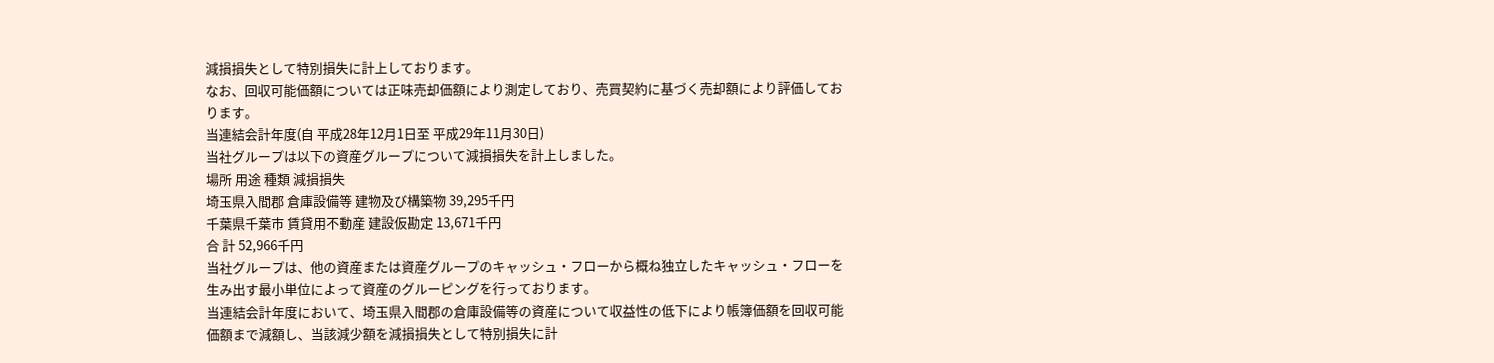減損損失として特別損失に計上しております。
なお、回収可能価額については正味売却価額により測定しており、売買契約に基づく売却額により評価してお
ります。
当連結会計年度(自 平成28年12月1日至 平成29年11月30日)
当社グループは以下の資産グループについて減損損失を計上しました。
場所 用途 種類 減損損失
埼玉県入間郡 倉庫設備等 建物及び構築物 39,295千円
千葉県千葉市 賃貸用不動産 建設仮勘定 13,671千円
合 計 52,966千円
当社グループは、他の資産または資産グループのキャッシュ・フローから概ね独立したキャッシュ・フローを
生み出す最小単位によって資産のグルーピングを行っております。
当連結会計年度において、埼玉県入間郡の倉庫設備等の資産について収益性の低下により帳簿価額を回収可能
価額まで減額し、当該減少額を減損損失として特別損失に計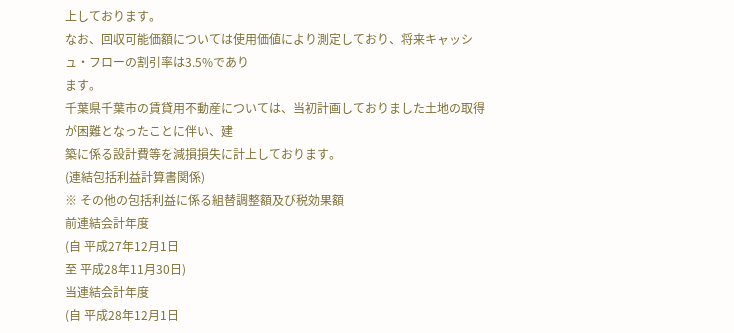上しております。
なお、回収可能価額については使用価値により測定しており、将来キャッシュ・フローの割引率は3.5%であり
ます。
千葉県千葉市の賃貸用不動産については、当初計画しておりました土地の取得が困難となったことに伴い、建
築に係る設計費等を減損損失に計上しております。
(連結包括利益計算書関係)
※ その他の包括利益に係る組替調整額及び税効果額
前連結会計年度
(自 平成27年12月1日
至 平成28年11月30日)
当連結会計年度
(自 平成28年12月1日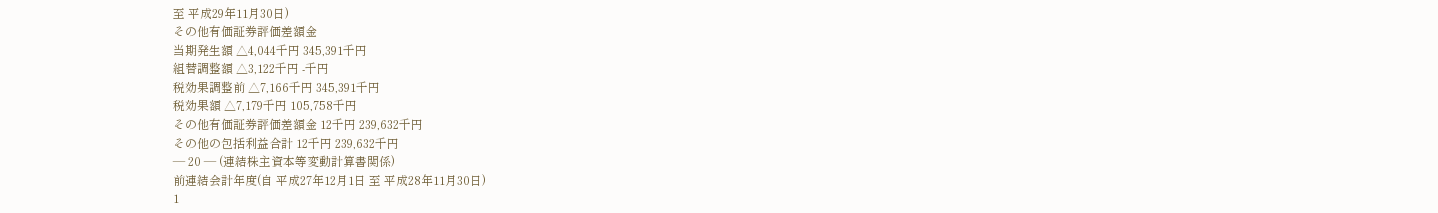至 平成29年11月30日)
その他有価証券評価差額金
当期発生額 △4,044千円 345,391千円
組替調整額 △3,122千円 -千円
税効果調整前 △7,166千円 345,391千円
税効果額 △7,179千円 105,758千円
その他有価証券評価差額金 12千円 239,632千円
その他の包括利益合計 12千円 239,632千円
― 20 ― (連結株主資本等変動計算書関係)
前連結会計年度(自 平成27年12月1日 至 平成28年11月30日)
1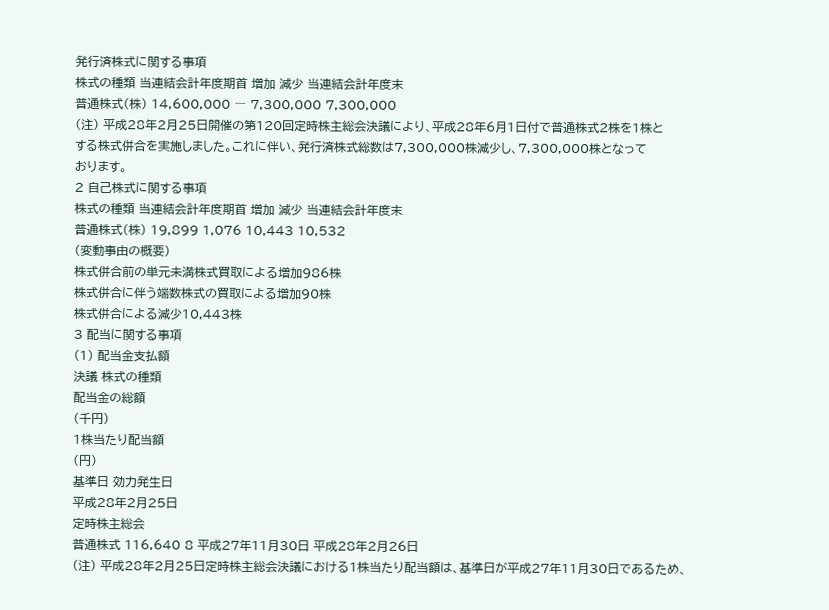発行済株式に関する事項
株式の種類 当連結会計年度期首 増加 減少 当連結会計年度末
普通株式(株) 14,600,000 ― 7,300,000 7,300,000
(注) 平成28年2月25日開催の第120回定時株主総会決議により、平成28年6月1日付で普通株式2株を1株と
する株式併合を実施しました。これに伴い、発行済株式総数は7,300,000株減少し、7,300,000株となって
おります。
2 自己株式に関する事項
株式の種類 当連結会計年度期首 増加 減少 当連結会計年度末
普通株式(株) 19,899 1,076 10,443 10,532
(変動事由の概要)
株式併合前の単元未満株式買取による増加986株
株式併合に伴う端数株式の買取による増加90株
株式併合による減少10,443株
3 配当に関する事項
(1) 配当金支払額
決議 株式の種類
配当金の総額
(千円)
1株当たり配当額
(円)
基準日 効力発生日
平成28年2月25日
定時株主総会
普通株式 116,640 8 平成27年11月30日 平成28年2月26日
(注) 平成28年2月25日定時株主総会決議における1株当たり配当額は、基準日が平成27年11月30日であるため、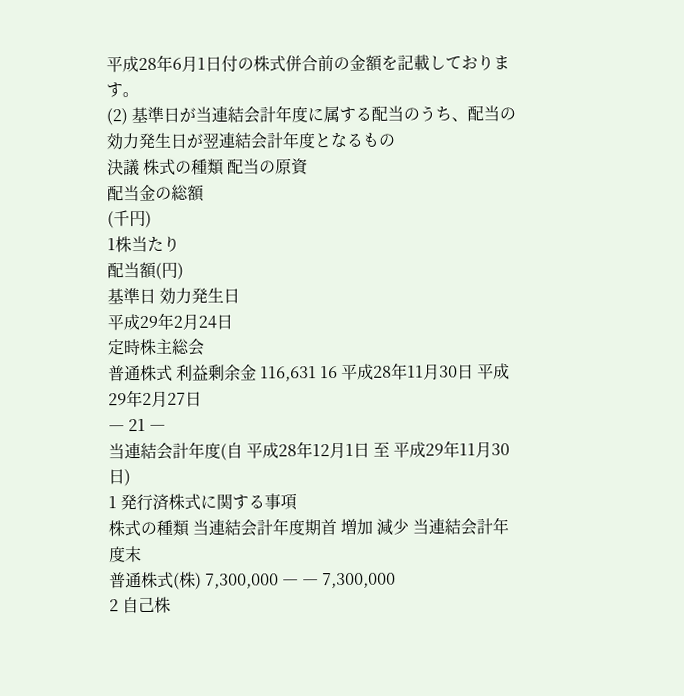平成28年6月1日付の株式併合前の金額を記載しております。
(2) 基準日が当連結会計年度に属する配当のうち、配当の効力発生日が翌連結会計年度となるもの
決議 株式の種類 配当の原資
配当金の総額
(千円)
1株当たり
配当額(円)
基準日 効力発生日
平成29年2月24日
定時株主総会
普通株式 利益剰余金 116,631 16 平成28年11月30日 平成29年2月27日
― 21 ―
当連結会計年度(自 平成28年12月1日 至 平成29年11月30日)
1 発行済株式に関する事項
株式の種類 当連結会計年度期首 増加 減少 当連結会計年度末
普通株式(株) 7,300,000 ― ― 7,300,000
2 自己株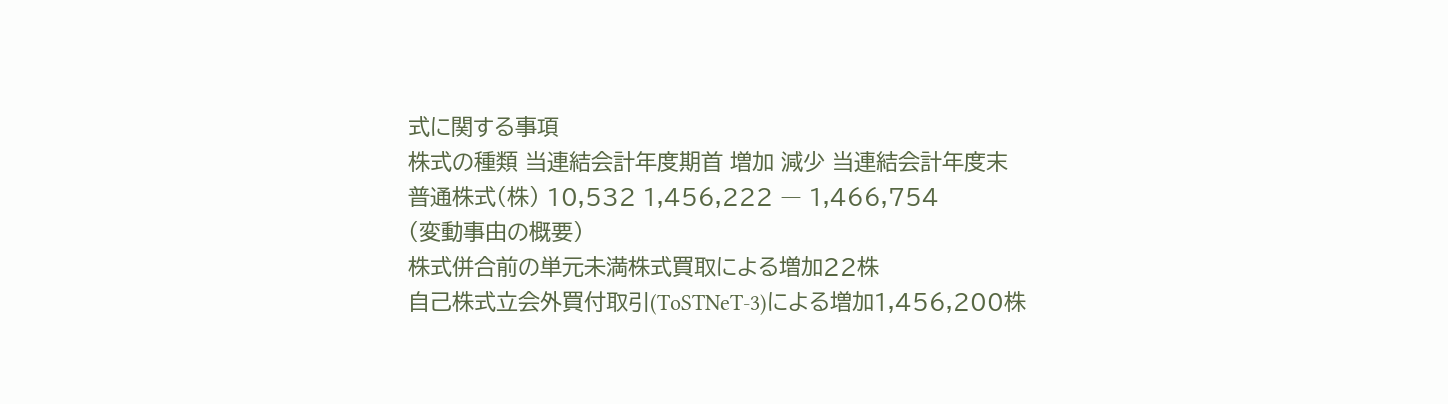式に関する事項
株式の種類 当連結会計年度期首 増加 減少 当連結会計年度末
普通株式(株) 10,532 1,456,222 ― 1,466,754
(変動事由の概要)
株式併合前の単元未満株式買取による増加22株
自己株式立会外買付取引(ToSTNeT-3)による増加1,456,200株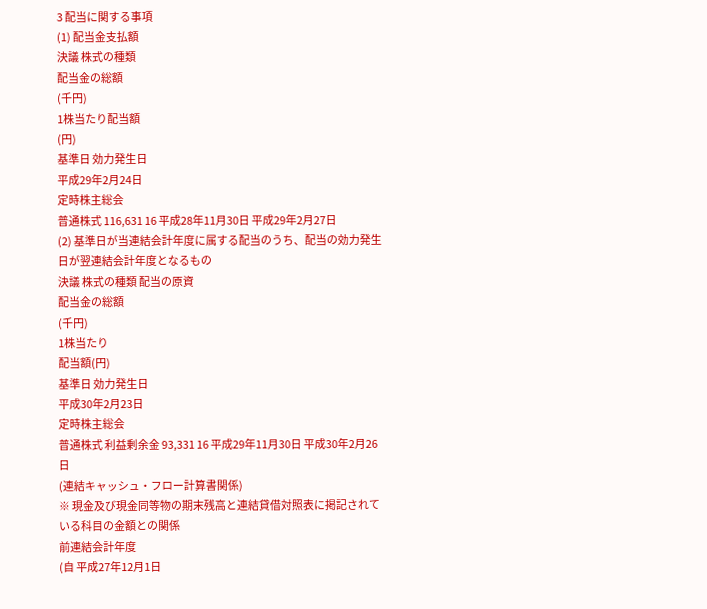3 配当に関する事項
(1) 配当金支払額
決議 株式の種類
配当金の総額
(千円)
1株当たり配当額
(円)
基準日 効力発生日
平成29年2月24日
定時株主総会
普通株式 116,631 16 平成28年11月30日 平成29年2月27日
(2) 基準日が当連結会計年度に属する配当のうち、配当の効力発生日が翌連結会計年度となるもの
決議 株式の種類 配当の原資
配当金の総額
(千円)
1株当たり
配当額(円)
基準日 効力発生日
平成30年2月23日
定時株主総会
普通株式 利益剰余金 93,331 16 平成29年11月30日 平成30年2月26日
(連結キャッシュ・フロー計算書関係)
※ 現金及び現金同等物の期末残高と連結貸借対照表に掲記されている科目の金額との関係
前連結会計年度
(自 平成27年12月1日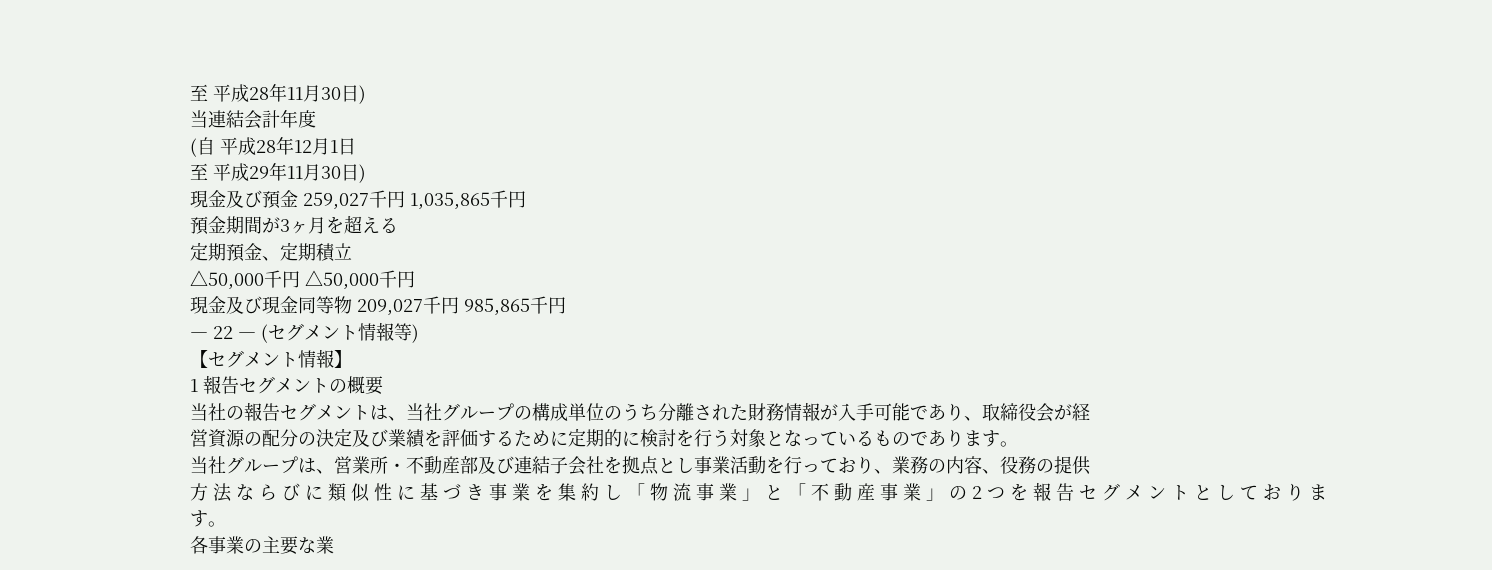至 平成28年11月30日)
当連結会計年度
(自 平成28年12月1日
至 平成29年11月30日)
現金及び預金 259,027千円 1,035,865千円
預金期間が3ヶ月を超える
定期預金、定期積立
△50,000千円 △50,000千円
現金及び現金同等物 209,027千円 985,865千円
― 22 ― (セグメント情報等)
【セグメント情報】
1 報告セグメントの概要
当社の報告セグメントは、当社グループの構成単位のうち分離された財務情報が入手可能であり、取締役会が経
営資源の配分の決定及び業績を評価するために定期的に検討を行う対象となっているものであります。
当社グループは、営業所・不動産部及び連結子会社を拠点とし事業活動を行っており、業務の内容、役務の提供
方 法 な ら び に 類 似 性 に 基 づ き 事 業 を 集 約 し 「 物 流 事 業 」 と 「 不 動 産 事 業 」 の 2 つ を 報 告 セ グ メ ン ト と し て お り ま
す。
各事業の主要な業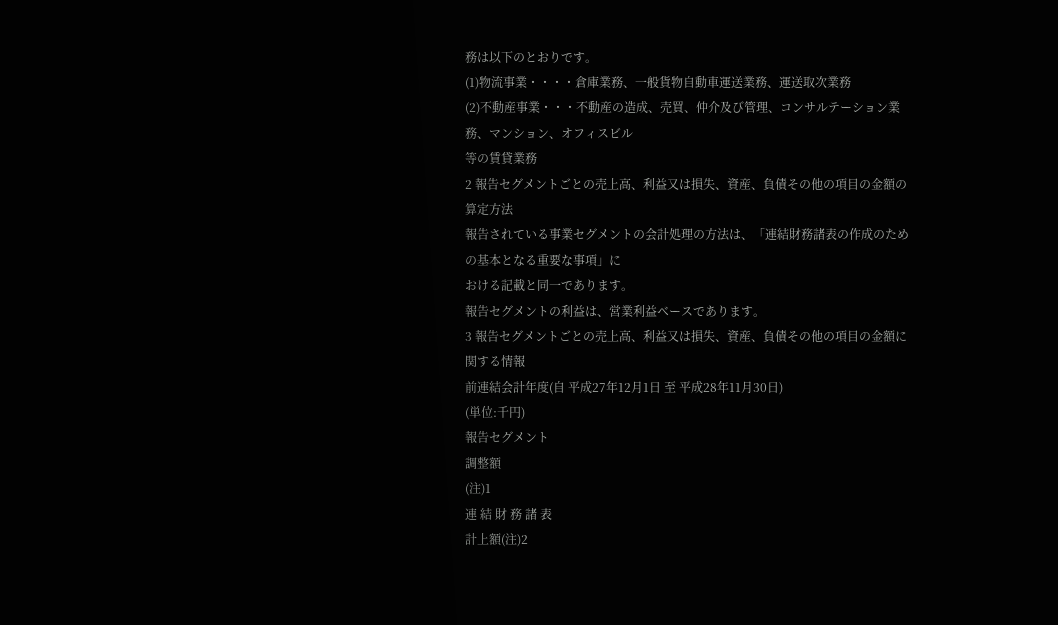務は以下のとおりです。
(1)物流事業・・・・倉庫業務、一般貨物自動車運送業務、運送取次業務
(2)不動産事業・・・不動産の造成、売買、仲介及び管理、コンサルテーション業務、マンション、オフィスビル
等の賃貸業務
2 報告セグメントごとの売上高、利益又は損失、資産、負債その他の項目の金額の算定方法
報告されている事業セグメントの会計処理の方法は、「連結財務諸表の作成のための基本となる重要な事項」に
おける記載と同一であります。
報告セグメントの利益は、営業利益ベースであります。
3 報告セグメントごとの売上高、利益又は損失、資産、負債その他の項目の金額に関する情報
前連結会計年度(自 平成27年12月1日 至 平成28年11月30日)
(単位:千円)
報告セグメント
調整額
(注)1
連 結 財 務 諸 表
計上額(注)2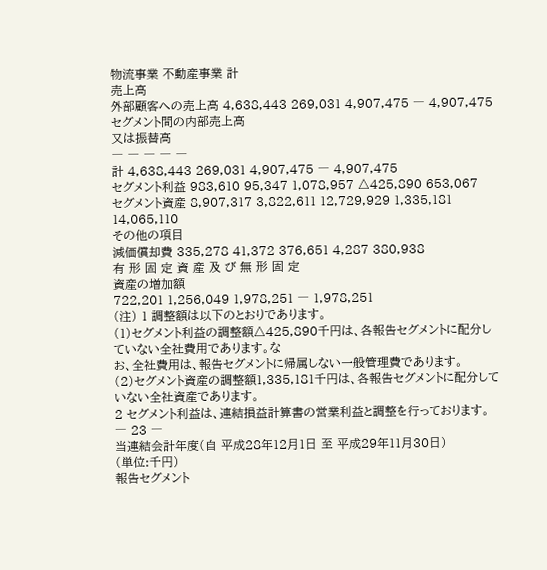物流事業 不動産事業 計
売上高
外部顧客への売上高 4,638,443 269,031 4,907,475 ― 4,907,475
セグメント間の内部売上高
又は振替高
― ― ― ― ―
計 4,638,443 269,031 4,907,475 ― 4,907,475
セグメント利益 983,610 95,347 1,078,957 △425,890 653,067
セグメント資産 8,907,317 3,822,611 12,729,929 1,335,181 14,065,110
その他の項目
減価償却費 335,278 41,372 376,651 4,287 380,938
有 形 固 定 資 産 及 び 無 形 固 定
資産の増加額
722,201 1,256,049 1,978,251 ― 1,978,251
(注) 1 調整額は以下のとおりであります。
(1)セグメント利益の調整額△425,890千円は、各報告セグメントに配分していない全社費用であります。な
お、全社費用は、報告セグメントに帰属しない一般管理費であります。
(2)セグメント資産の調整額1,335,181千円は、各報告セグメントに配分していない全社資産であります。
2 セグメント利益は、連結損益計算書の営業利益と調整を行っております。
― 23 ―
当連結会計年度(自 平成28年12月1日 至 平成29年11月30日)
(単位:千円)
報告セグメント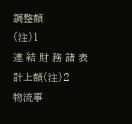調整額
(注)1
連 結 財 務 諸 表
計上額(注)2
物流事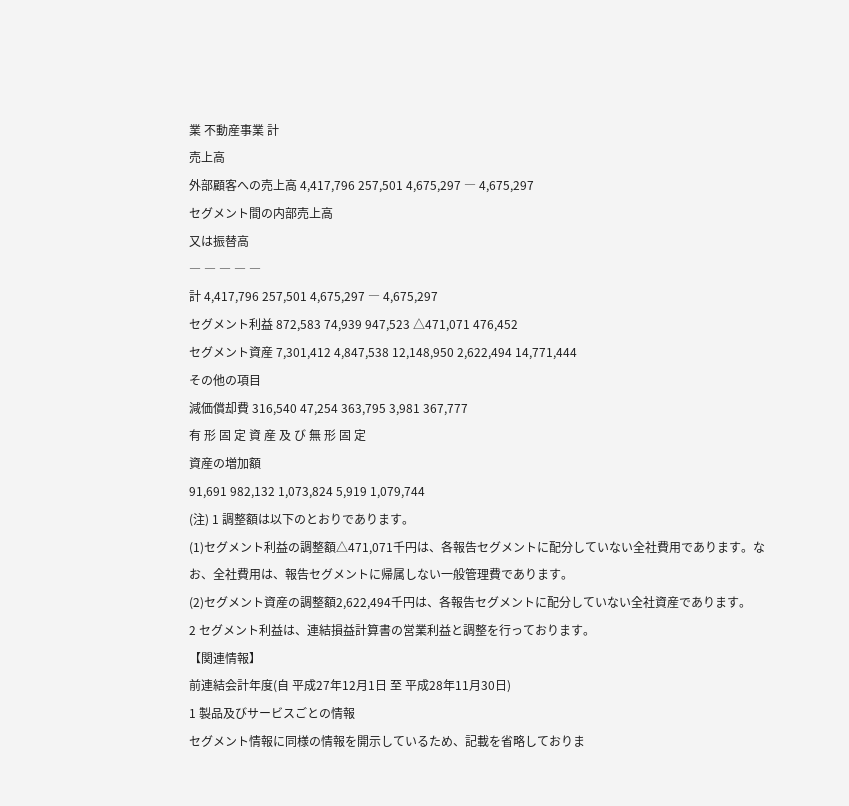業 不動産事業 計
売上高
外部顧客への売上高 4,417,796 257,501 4,675,297 ― 4,675,297
セグメント間の内部売上高
又は振替高
― ― ― ― ―
計 4,417,796 257,501 4,675,297 ― 4,675,297
セグメント利益 872,583 74,939 947,523 △471,071 476,452
セグメント資産 7,301,412 4,847,538 12,148,950 2,622,494 14,771,444
その他の項目
減価償却費 316,540 47,254 363,795 3,981 367,777
有 形 固 定 資 産 及 び 無 形 固 定
資産の増加額
91,691 982,132 1,073,824 5,919 1,079,744
(注) 1 調整額は以下のとおりであります。
(1)セグメント利益の調整額△471,071千円は、各報告セグメントに配分していない全社費用であります。な
お、全社費用は、報告セグメントに帰属しない一般管理費であります。
(2)セグメント資産の調整額2,622,494千円は、各報告セグメントに配分していない全社資産であります。
2 セグメント利益は、連結損益計算書の営業利益と調整を行っております。
【関連情報】
前連結会計年度(自 平成27年12月1日 至 平成28年11月30日)
1 製品及びサービスごとの情報
セグメント情報に同様の情報を開示しているため、記載を省略しておりま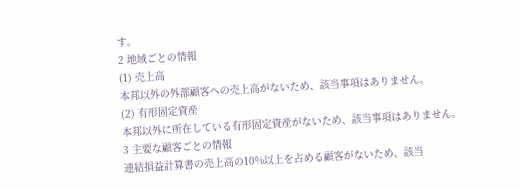す。
2 地域ごとの情報
(1) 売上高
本邦以外の外部顧客への売上高がないため、該当事項はありません。
(2) 有形固定資産
本邦以外に所在している有形固定資産がないため、該当事項はありません。
3 主要な顧客ごとの情報
連結損益計算書の売上高の10%以上を占める顧客がないため、該当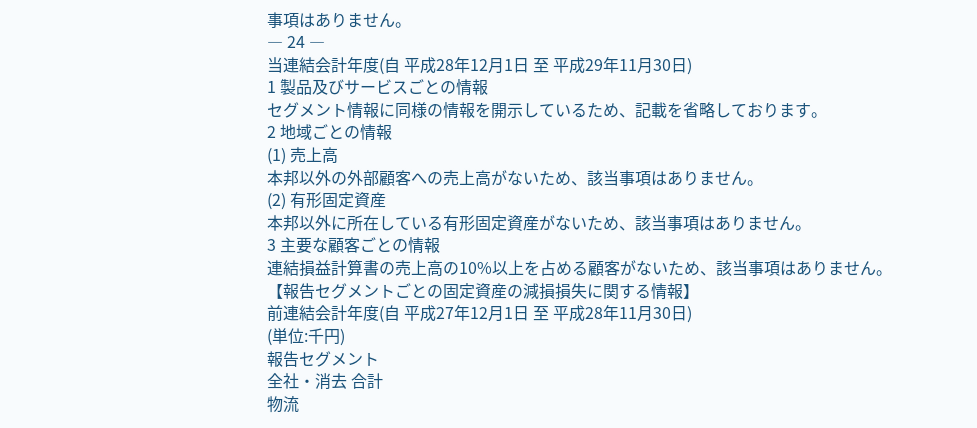事項はありません。
― 24 ―
当連結会計年度(自 平成28年12月1日 至 平成29年11月30日)
1 製品及びサービスごとの情報
セグメント情報に同様の情報を開示しているため、記載を省略しております。
2 地域ごとの情報
(1) 売上高
本邦以外の外部顧客への売上高がないため、該当事項はありません。
(2) 有形固定資産
本邦以外に所在している有形固定資産がないため、該当事項はありません。
3 主要な顧客ごとの情報
連結損益計算書の売上高の10%以上を占める顧客がないため、該当事項はありません。
【報告セグメントごとの固定資産の減損損失に関する情報】
前連結会計年度(自 平成27年12月1日 至 平成28年11月30日)
(単位:千円)
報告セグメント
全社・消去 合計
物流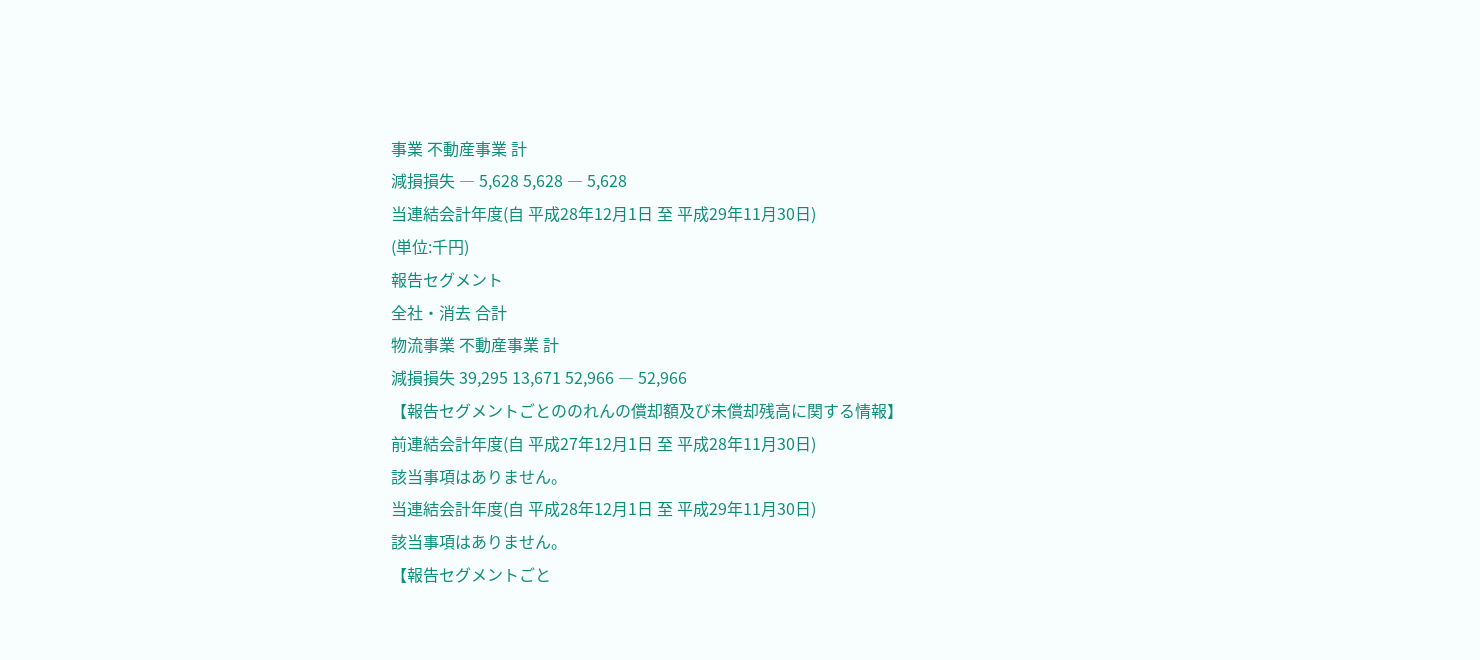事業 不動産事業 計
減損損失 ― 5,628 5,628 ― 5,628
当連結会計年度(自 平成28年12月1日 至 平成29年11月30日)
(単位:千円)
報告セグメント
全社・消去 合計
物流事業 不動産事業 計
減損損失 39,295 13,671 52,966 ― 52,966
【報告セグメントごとののれんの償却額及び未償却残高に関する情報】
前連結会計年度(自 平成27年12月1日 至 平成28年11月30日)
該当事項はありません。
当連結会計年度(自 平成28年12月1日 至 平成29年11月30日)
該当事項はありません。
【報告セグメントごと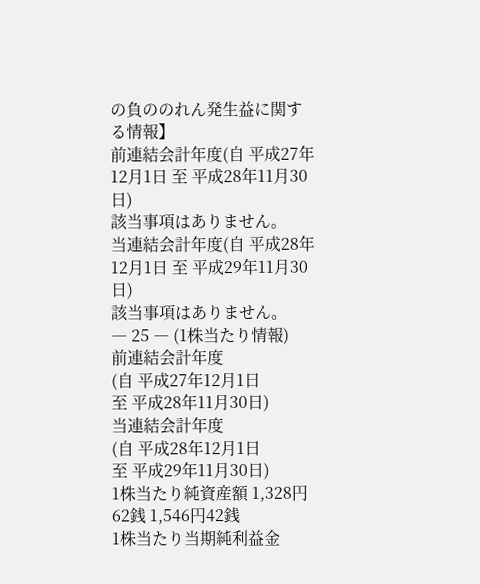の負ののれん発生益に関する情報】
前連結会計年度(自 平成27年12月1日 至 平成28年11月30日)
該当事項はありません。
当連結会計年度(自 平成28年12月1日 至 平成29年11月30日)
該当事項はありません。
― 25 ― (1株当たり情報)
前連結会計年度
(自 平成27年12月1日
至 平成28年11月30日)
当連結会計年度
(自 平成28年12月1日
至 平成29年11月30日)
1株当たり純資産額 1,328円62銭 1,546円42銭
1株当たり当期純利益金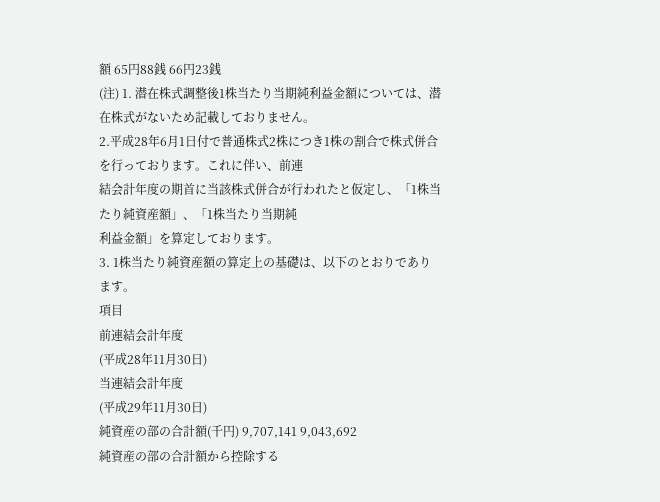額 65円88銭 66円23銭
(注) 1. 潜在株式調整後1株当たり当期純利益金額については、潜在株式がないため記載しておりません。
2.平成28年6月1日付で普通株式2株につき1株の割合で株式併合を行っております。これに伴い、前連
結会計年度の期首に当該株式併合が行われたと仮定し、「1株当たり純資産額」、「1株当たり当期純
利益金額」を算定しております。
3. 1株当たり純資産額の算定上の基礎は、以下のとおりであります。
項目
前連結会計年度
(平成28年11月30日)
当連結会計年度
(平成29年11月30日)
純資産の部の合計額(千円) 9,707,141 9,043,692
純資産の部の合計額から控除する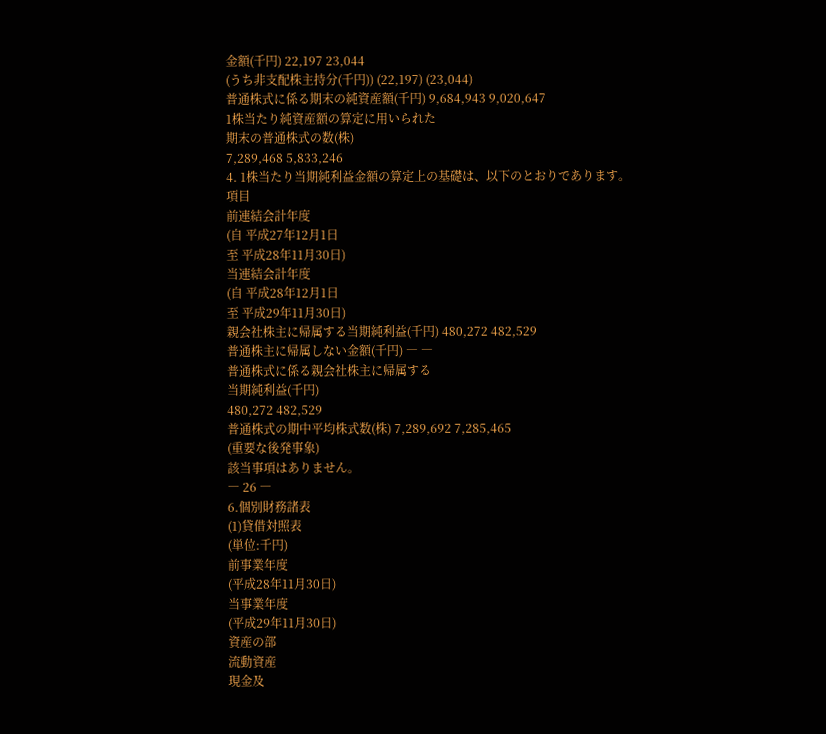金額(千円) 22,197 23,044
(うち非支配株主持分(千円)) (22,197) (23,044)
普通株式に係る期末の純資産額(千円) 9,684,943 9,020,647
1株当たり純資産額の算定に用いられた
期末の普通株式の数(株)
7,289,468 5,833,246
4. 1株当たり当期純利益金額の算定上の基礎は、以下のとおりであります。
項目
前連結会計年度
(自 平成27年12月1日
至 平成28年11月30日)
当連結会計年度
(自 平成28年12月1日
至 平成29年11月30日)
親会社株主に帰属する当期純利益(千円) 480,272 482,529
普通株主に帰属しない金額(千円) ― ―
普通株式に係る親会社株主に帰属する
当期純利益(千円)
480,272 482,529
普通株式の期中平均株式数(株) 7,289,692 7,285,465
(重要な後発事象)
該当事項はありません。
― 26 ―
6.個別財務諸表
(1)貸借対照表
(単位:千円)
前事業年度
(平成28年11月30日)
当事業年度
(平成29年11月30日)
資産の部
流動資産
現金及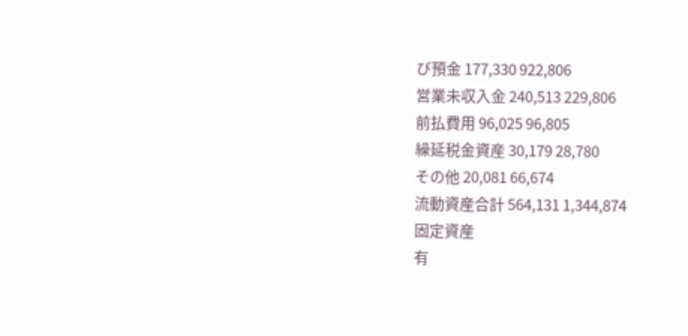び預金 177,330 922,806
営業未収入金 240,513 229,806
前払費用 96,025 96,805
繰延税金資産 30,179 28,780
その他 20,081 66,674
流動資産合計 564,131 1,344,874
固定資産
有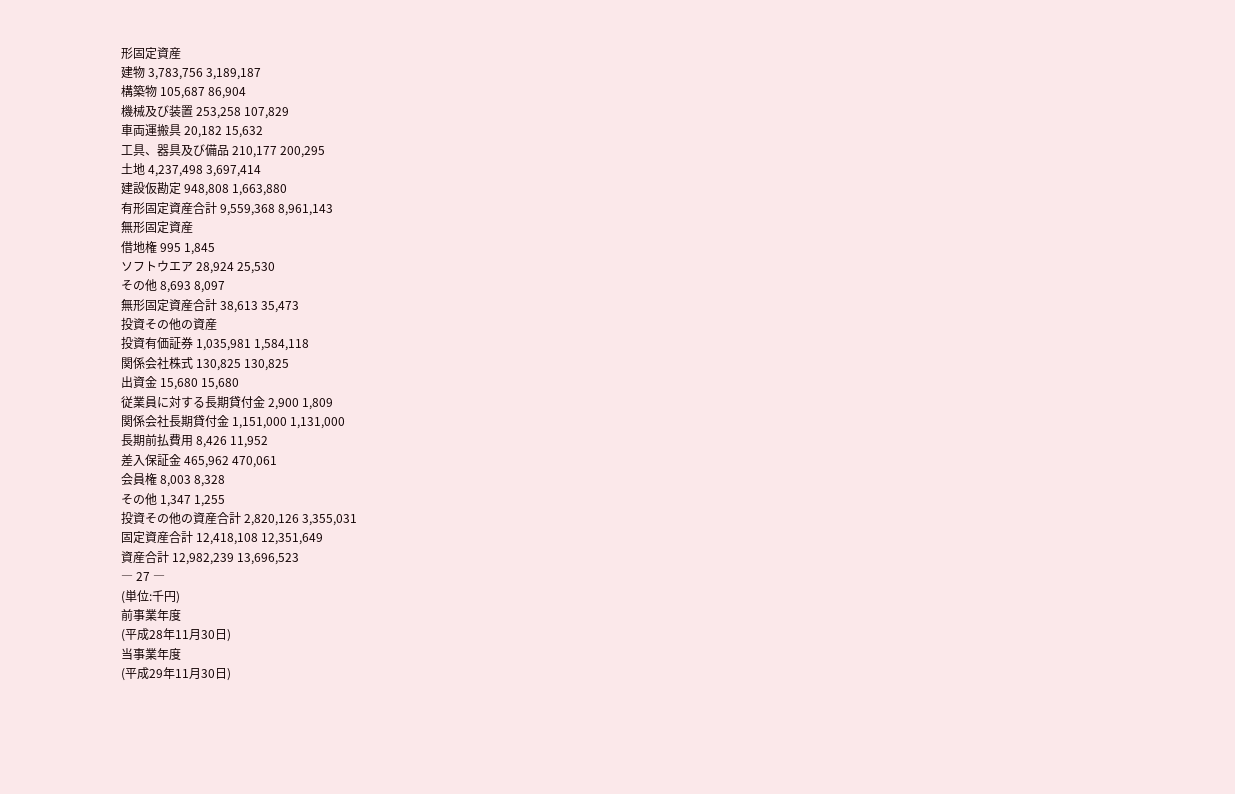形固定資産
建物 3,783,756 3,189,187
構築物 105,687 86,904
機械及び装置 253,258 107,829
車両運搬具 20,182 15,632
工具、器具及び備品 210,177 200,295
土地 4,237,498 3,697,414
建設仮勘定 948,808 1,663,880
有形固定資産合計 9,559,368 8,961,143
無形固定資産
借地権 995 1,845
ソフトウエア 28,924 25,530
その他 8,693 8,097
無形固定資産合計 38,613 35,473
投資その他の資産
投資有価証券 1,035,981 1,584,118
関係会社株式 130,825 130,825
出資金 15,680 15,680
従業員に対する長期貸付金 2,900 1,809
関係会社長期貸付金 1,151,000 1,131,000
長期前払費用 8,426 11,952
差入保証金 465,962 470,061
会員権 8,003 8,328
その他 1,347 1,255
投資その他の資産合計 2,820,126 3,355,031
固定資産合計 12,418,108 12,351,649
資産合計 12,982,239 13,696,523
― 27 ―
(単位:千円)
前事業年度
(平成28年11月30日)
当事業年度
(平成29年11月30日)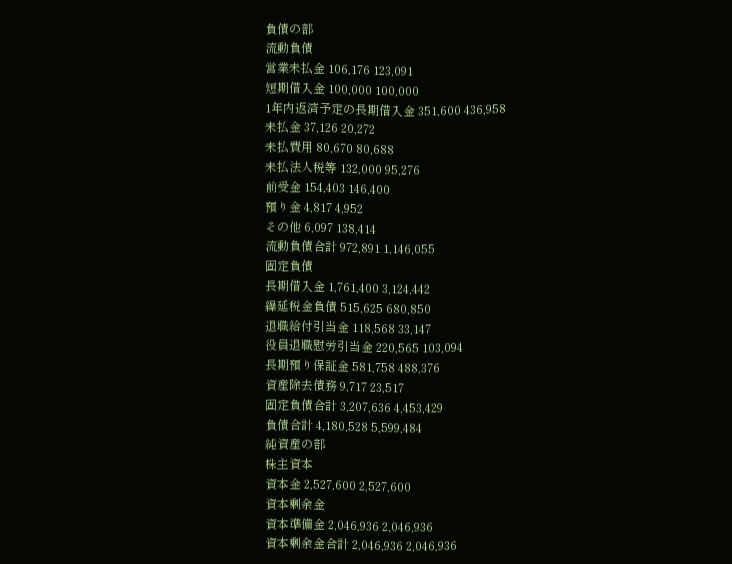負債の部
流動負債
営業未払金 106,176 123,091
短期借入金 100,000 100,000
1年内返済予定の長期借入金 351,600 436,958
未払金 37,126 20,272
未払費用 80,670 80,688
未払法人税等 132,000 95,276
前受金 154,403 146,400
預り金 4,817 4,952
その他 6,097 138,414
流動負債合計 972,891 1,146,055
固定負債
長期借入金 1,761,400 3,124,442
繰延税金負債 515,625 680,850
退職給付引当金 118,568 33,147
役員退職慰労引当金 220,565 103,094
長期預り保証金 581,758 488,376
資産除去債務 9,717 23,517
固定負債合計 3,207,636 4,453,429
負債合計 4,180,528 5,599,484
純資産の部
株主資本
資本金 2,527,600 2,527,600
資本剰余金
資本準備金 2,046,936 2,046,936
資本剰余金合計 2,046,936 2,046,936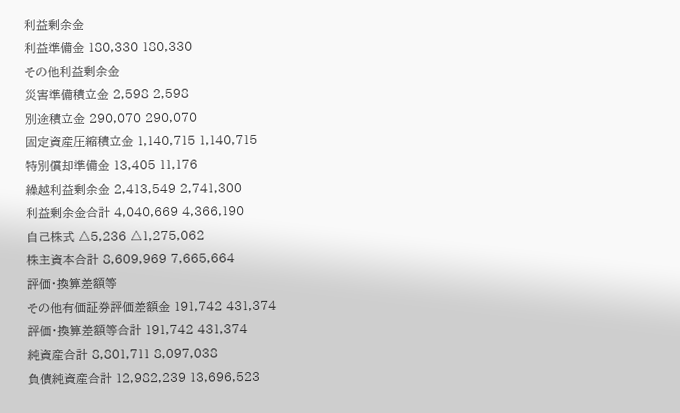利益剰余金
利益準備金 180,330 180,330
その他利益剰余金
災害準備積立金 2,598 2,598
別途積立金 290,070 290,070
固定資産圧縮積立金 1,140,715 1,140,715
特別償却準備金 13,405 11,176
繰越利益剰余金 2,413,549 2,741,300
利益剰余金合計 4,040,669 4,366,190
自己株式 △5,236 △1,275,062
株主資本合計 8,609,969 7,665,664
評価・換算差額等
その他有価証券評価差額金 191,742 431,374
評価・換算差額等合計 191,742 431,374
純資産合計 8,801,711 8,097,038
負債純資産合計 12,982,239 13,696,523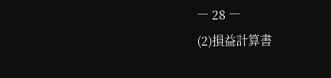― 28 ―
(2)損益計算書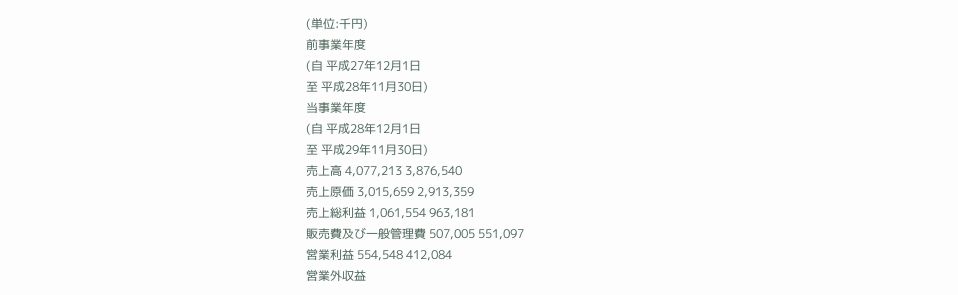(単位:千円)
前事業年度
(自 平成27年12月1日
至 平成28年11月30日)
当事業年度
(自 平成28年12月1日
至 平成29年11月30日)
売上高 4,077,213 3,876,540
売上原価 3,015,659 2,913,359
売上総利益 1,061,554 963,181
販売費及び一般管理費 507,005 551,097
営業利益 554,548 412,084
営業外収益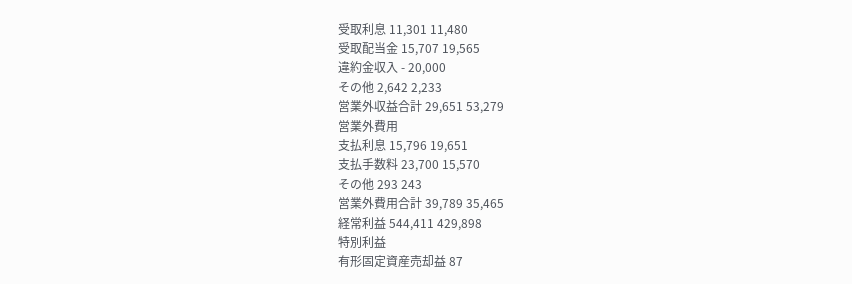受取利息 11,301 11,480
受取配当金 15,707 19,565
違約金収入 - 20,000
その他 2,642 2,233
営業外収益合計 29,651 53,279
営業外費用
支払利息 15,796 19,651
支払手数料 23,700 15,570
その他 293 243
営業外費用合計 39,789 35,465
経常利益 544,411 429,898
特別利益
有形固定資産売却益 87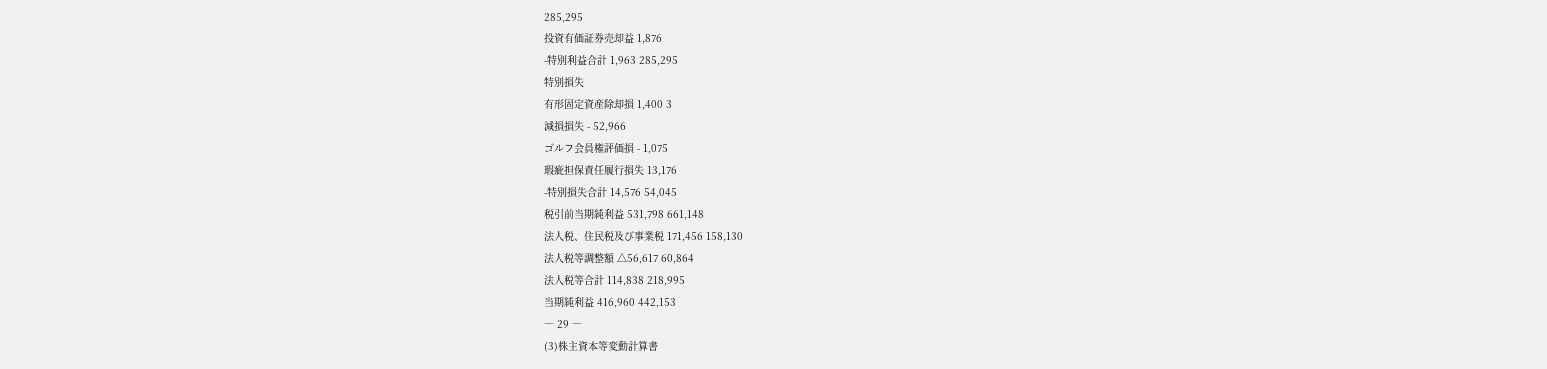285,295
投資有価証券売却益 1,876
-特別利益合計 1,963 285,295
特別損失
有形固定資産除却損 1,400 3
減損損失 - 52,966
ゴルフ会員権評価損 - 1,075
瑕疵担保責任履行損失 13,176
-特別損失合計 14,576 54,045
税引前当期純利益 531,798 661,148
法人税、住民税及び事業税 171,456 158,130
法人税等調整額 △56,617 60,864
法人税等合計 114,838 218,995
当期純利益 416,960 442,153
― 29 ―
(3)株主資本等変動計算書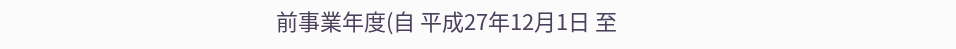前事業年度(自 平成27年12月1日 至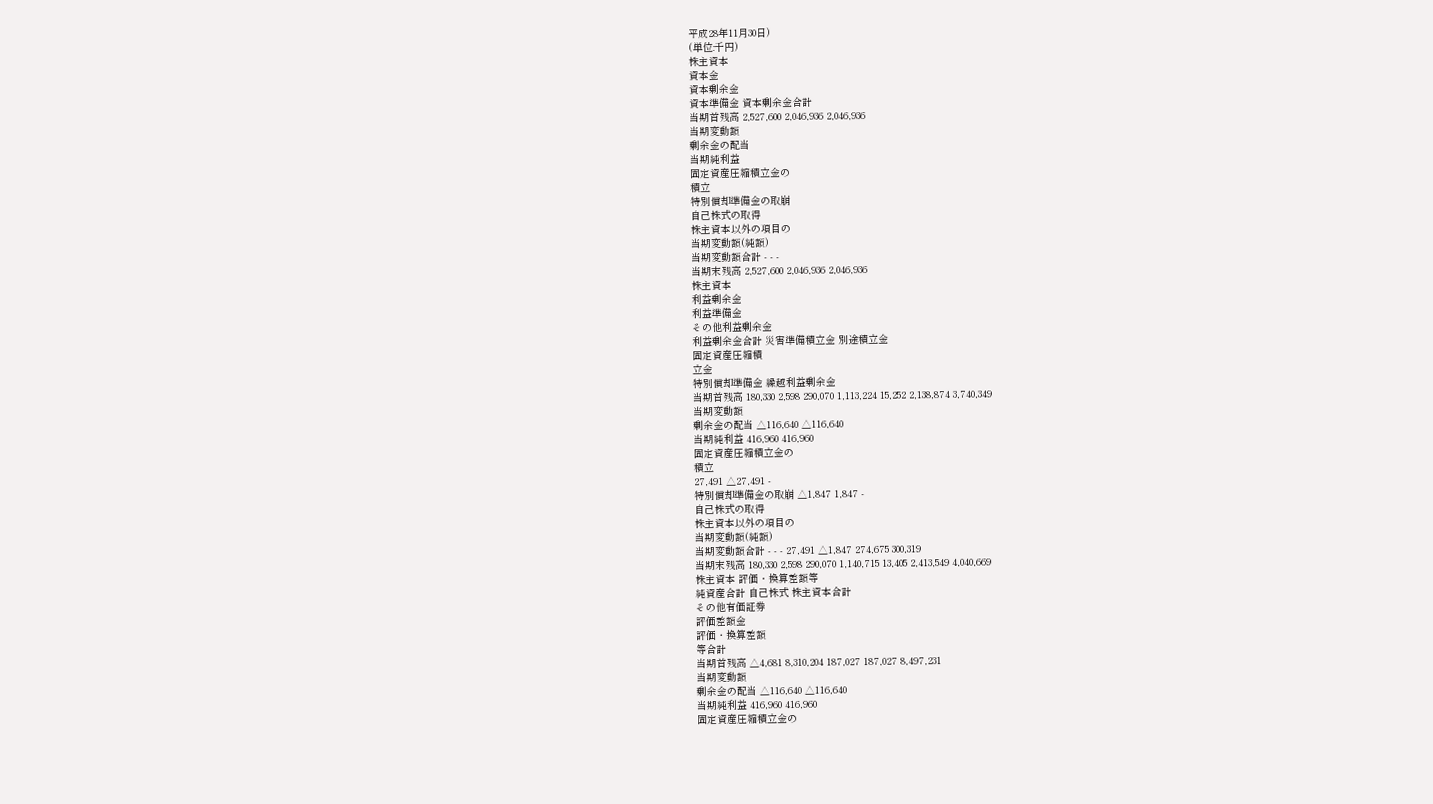平成28年11月30日)
(単位:千円)
株主資本
資本金
資本剰余金
資本準備金 資本剰余金合計
当期首残高 2,527,600 2,046,936 2,046,936
当期変動額
剰余金の配当
当期純利益
固定資産圧縮積立金の
積立
特別償却準備金の取崩
自己株式の取得
株主資本以外の項目の
当期変動額(純額)
当期変動額合計 - - -
当期末残高 2,527,600 2,046,936 2,046,936
株主資本
利益剰余金
利益準備金
その他利益剰余金
利益剰余金合計 災害準備積立金 別途積立金
固定資産圧縮積
立金
特別償却準備金 繰越利益剰余金
当期首残高 180,330 2,598 290,070 1,113,224 15,252 2,138,874 3,740,349
当期変動額
剰余金の配当 △116,640 △116,640
当期純利益 416,960 416,960
固定資産圧縮積立金の
積立
27,491 △27,491 -
特別償却準備金の取崩 △1,847 1,847 -
自己株式の取得
株主資本以外の項目の
当期変動額(純額)
当期変動額合計 - - - 27,491 △1,847 274,675 300,319
当期末残高 180,330 2,598 290,070 1,140,715 13,405 2,413,549 4,040,669
株主資本 評価・換算差額等
純資産合計 自己株式 株主資本合計
その他有価証券
評価差額金
評価・換算差額
等合計
当期首残高 △4,681 8,310,204 187,027 187,027 8,497,231
当期変動額
剰余金の配当 △116,640 △116,640
当期純利益 416,960 416,960
固定資産圧縮積立金の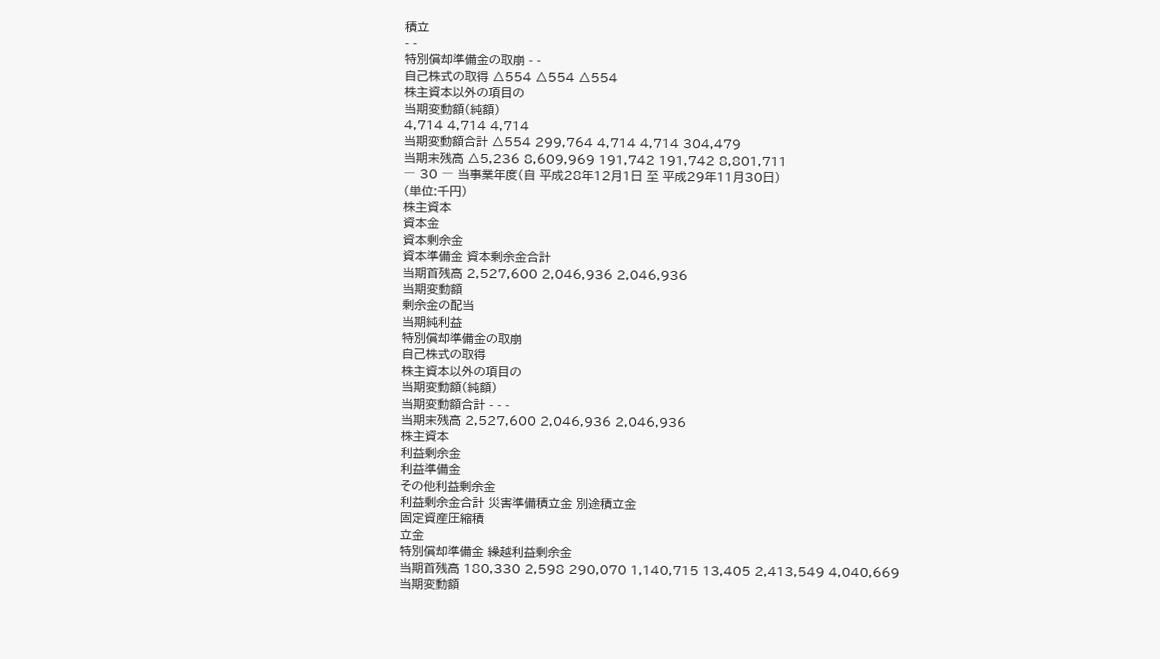積立
- -
特別償却準備金の取崩 - -
自己株式の取得 △554 △554 △554
株主資本以外の項目の
当期変動額(純額)
4,714 4,714 4,714
当期変動額合計 △554 299,764 4,714 4,714 304,479
当期末残高 △5,236 8,609,969 191,742 191,742 8,801,711
― 30 ― 当事業年度(自 平成28年12月1日 至 平成29年11月30日)
(単位:千円)
株主資本
資本金
資本剰余金
資本準備金 資本剰余金合計
当期首残高 2,527,600 2,046,936 2,046,936
当期変動額
剰余金の配当
当期純利益
特別償却準備金の取崩
自己株式の取得
株主資本以外の項目の
当期変動額(純額)
当期変動額合計 - - -
当期末残高 2,527,600 2,046,936 2,046,936
株主資本
利益剰余金
利益準備金
その他利益剰余金
利益剰余金合計 災害準備積立金 別途積立金
固定資産圧縮積
立金
特別償却準備金 繰越利益剰余金
当期首残高 180,330 2,598 290,070 1,140,715 13,405 2,413,549 4,040,669
当期変動額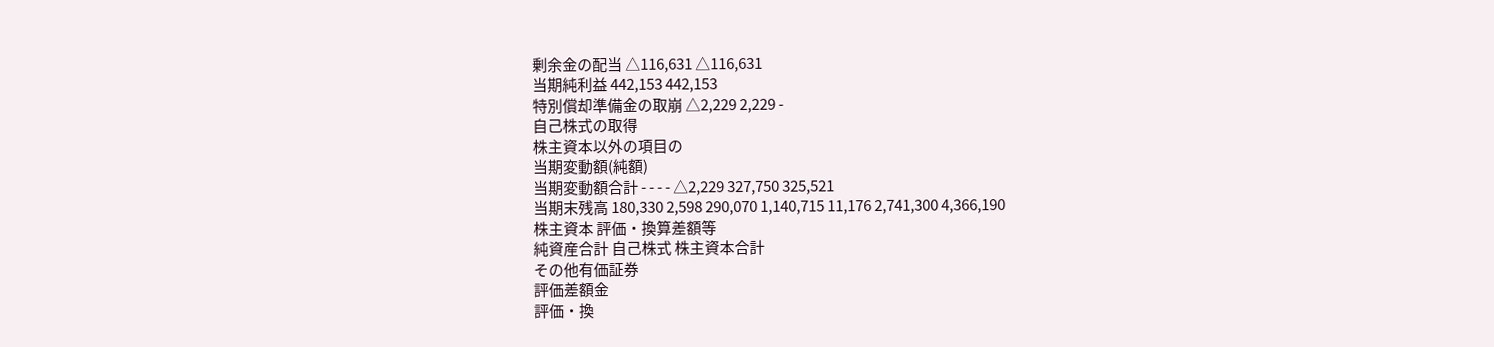剰余金の配当 △116,631 △116,631
当期純利益 442,153 442,153
特別償却準備金の取崩 △2,229 2,229 -
自己株式の取得
株主資本以外の項目の
当期変動額(純額)
当期変動額合計 - - - - △2,229 327,750 325,521
当期末残高 180,330 2,598 290,070 1,140,715 11,176 2,741,300 4,366,190
株主資本 評価・換算差額等
純資産合計 自己株式 株主資本合計
その他有価証券
評価差額金
評価・換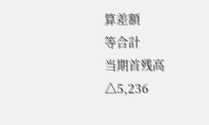算差額
等合計
当期首残高 △5,236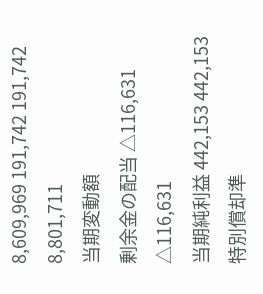8,609,969 191,742 191,742 8,801,711
当期変動額
剰余金の配当 △116,631 △116,631
当期純利益 442,153 442,153
特別償却準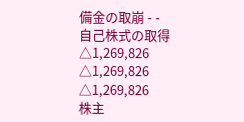備金の取崩 - -
自己株式の取得 △1,269,826 △1,269,826 △1,269,826
株主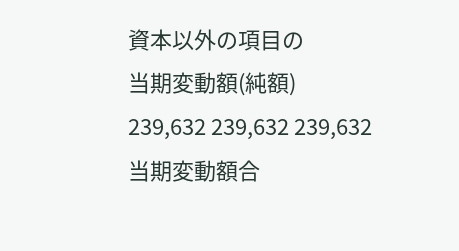資本以外の項目の
当期変動額(純額)
239,632 239,632 239,632
当期変動額合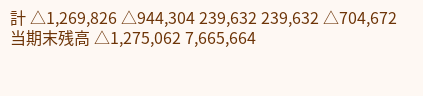計 △1,269,826 △944,304 239,632 239,632 △704,672
当期末残高 △1,275,062 7,665,664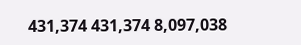431,374 431,374 8,097,038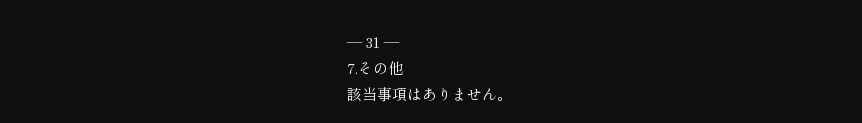― 31 ―
7.その他
該当事項はありません。